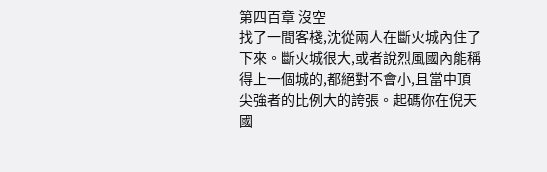第四百章 沒空
找了一間客棧,沈從兩人在斷火城內住了下來。斷火城很大,或者說烈風國內能稱得上一個城的,都絕對不會小,且當中頂尖強者的比例大的誇張。起碼你在倪天國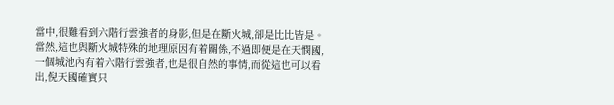當中,很難看到六階行雲強者的身影,但是在斷火城,卻是比比皆是。
當然,這也與斷火城特殊的地理原因有着關係,不過即便是在天憫國,一個城池內有着六階行雲強者,也是很自然的事情,而從這也可以看出,倪天國確實只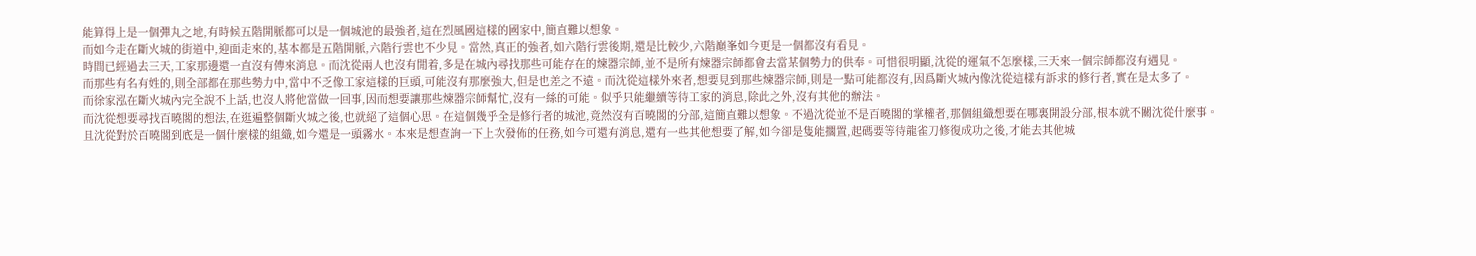能算得上是一個彈丸之地,有時候五階開脈都可以是一個城池的最強者,這在烈風國這樣的國家中,簡直難以想象。
而如今走在斷火城的街道中,迎面走來的,基本都是五階開脈,六階行雲也不少見。當然,真正的強者,如六階行雲後期,還是比較少,六階巔峯如今更是一個都沒有看見。
時間已經過去三天,工家那邊還一直沒有傳來消息。而沈從兩人也沒有閒着,多是在城內尋找那些可能存在的煉器宗師,並不是所有煉器宗師都會去當某個勢力的供奉。可惜很明顯,沈從的運氣不怎麼樣,三天來一個宗師都沒有遇見。
而那些有名有姓的,則全部都在那些勢力中,當中不乏像工家這樣的巨頭,可能沒有那麼強大,但是也差之不遠。而沈從這樣外來者,想要見到那些煉器宗師,則是一點可能都沒有,因爲斷火城內像沈從這樣有訴求的修行者,實在是太多了。
而徐家泓在斷火城內完全說不上話,也沒人將他當做一回事,因而想要讓那些煉器宗師幫忙,沒有一絲的可能。似乎只能繼續等待工家的消息,除此之外,沒有其他的辦法。
而沈從想要尋找百曉閣的想法,在逛遍整個斷火城之後,也就絕了這個心思。在這個幾乎全是修行者的城池,竟然沒有百曉閣的分部,這簡直難以想象。不過沈從並不是百曉閣的掌權者,那個組織想要在哪裏開設分部,根本就不關沈從什麼事。
且沈從對於百曉閣到底是一個什麼樣的組織,如今還是一頭霧水。本來是想查詢一下上次發佈的任務,如今可還有消息,還有一些其他想要了解,如今卻是隻能擱置,起碼要等待龍雀刀修復成功之後,才能去其他城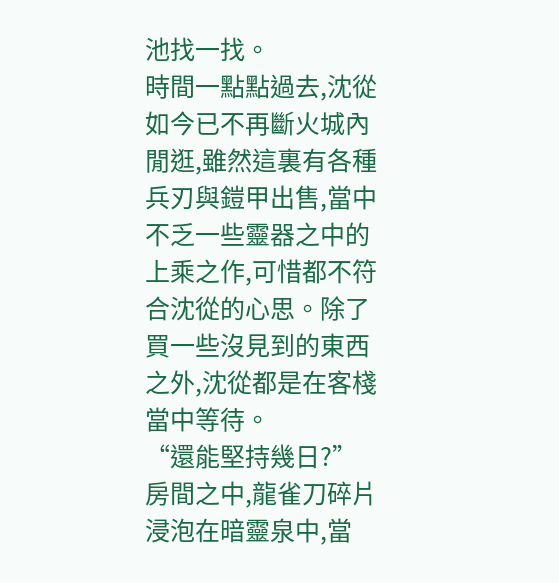池找一找。
時間一點點過去,沈從如今已不再斷火城內閒逛,雖然這裏有各種兵刃與鎧甲出售,當中不乏一些靈器之中的上乘之作,可惜都不符合沈從的心思。除了買一些沒見到的東西之外,沈從都是在客棧當中等待。
“還能堅持幾日?”
房間之中,龍雀刀碎片浸泡在暗靈泉中,當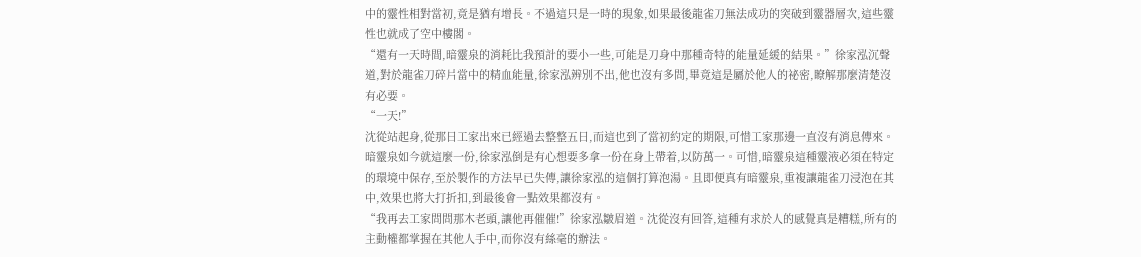中的靈性相對當初,竟是猶有增長。不過這只是一時的現象,如果最後龍雀刀無法成功的突破到靈器層次,這些靈性也就成了空中樓閣。
“還有一天時間,暗靈泉的消耗比我預計的要小一些,可能是刀身中那種奇特的能量延緩的結果。”徐家泓沉聲道,對於龍雀刀碎片當中的精血能量,徐家泓辨別不出,他也沒有多問,畢竟這是屬於他人的祕密,瞭解那麼清楚沒有必要。
“一天!”
沈從站起身,從那日工家出來已經過去整整五日,而這也到了當初約定的期限,可惜工家那邊一直沒有消息傳來。暗靈泉如今就這麼一份,徐家泓倒是有心想要多拿一份在身上帶着,以防萬一。可惜,暗靈泉這種靈液必須在特定的環境中保存,至於製作的方法早已失傳,讓徐家泓的這個打算泡湯。且即便真有暗靈泉,重複讓龍雀刀浸泡在其中,效果也將大打折扣,到最後會一點效果都沒有。
“我再去工家問問那木老頭,讓他再催催!”徐家泓皺眉道。沈從沒有回答,這種有求於人的感覺真是糟糕,所有的主動權都掌握在其他人手中,而你沒有絲毫的辦法。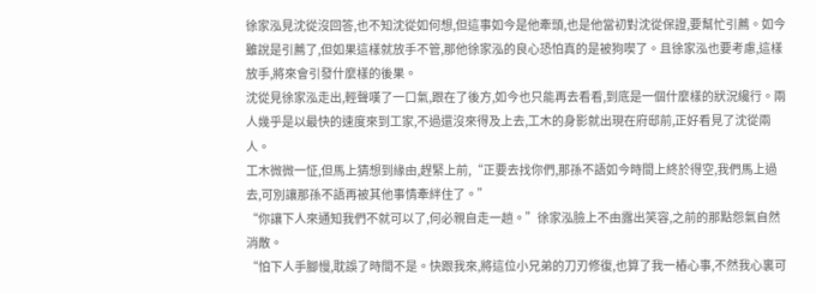徐家泓見沈從沒回答,也不知沈從如何想,但這事如今是他牽頭,也是他當初對沈從保證,要幫忙引薦。如今雖說是引薦了,但如果這樣就放手不管,那他徐家泓的良心恐怕真的是被狗喫了。且徐家泓也要考慮,這樣放手,將來會引發什麼樣的後果。
沈從見徐家泓走出,輕聲嘆了一口氣,跟在了後方,如今也只能再去看看,到底是一個什麼樣的狀況纔行。兩人幾乎是以最快的速度來到工家,不過還沒來得及上去,工木的身影就出現在府邸前,正好看見了沈從兩人。
工木微微一怔,但馬上猜想到緣由,趕緊上前,“正要去找你們,那孫不語如今時間上終於得空,我們馬上過去,可別讓那孫不語再被其他事情牽絆住了。”
“你讓下人來通知我們不就可以了,何必親自走一趟。”徐家泓臉上不由露出笑容,之前的那點怨氣自然消散。
“怕下人手腳慢,耽誤了時間不是。快跟我來,將這位小兄弟的刀刃修復,也算了我一樁心事,不然我心裏可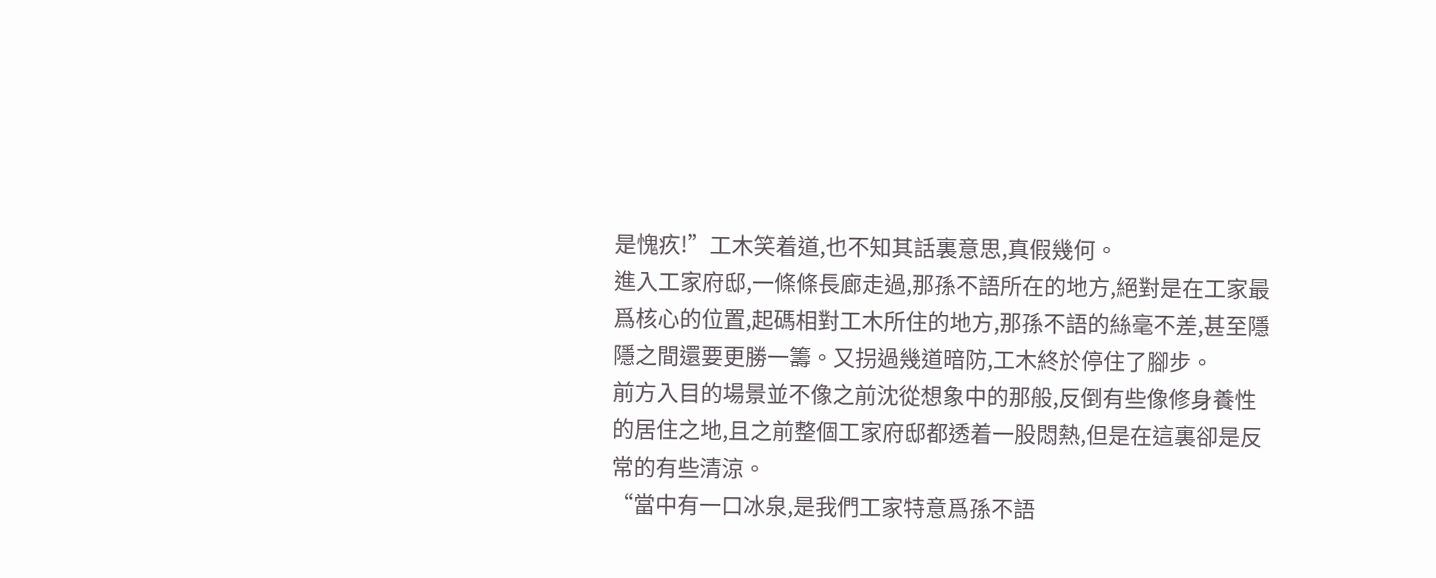是愧疚!”工木笑着道,也不知其話裏意思,真假幾何。
進入工家府邸,一條條長廊走過,那孫不語所在的地方,絕對是在工家最爲核心的位置,起碼相對工木所住的地方,那孫不語的絲毫不差,甚至隱隱之間還要更勝一籌。又拐過幾道暗防,工木終於停住了腳步。
前方入目的場景並不像之前沈從想象中的那般,反倒有些像修身養性的居住之地,且之前整個工家府邸都透着一股悶熱,但是在這裏卻是反常的有些清涼。
“當中有一口冰泉,是我們工家特意爲孫不語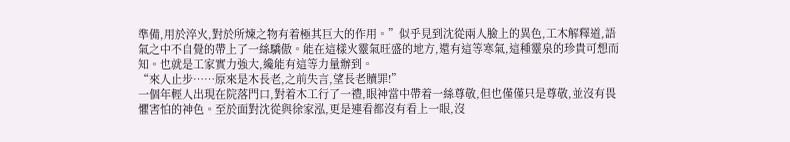準備,用於淬火,對於所煉之物有着極其巨大的作用。”似乎見到沈從兩人臉上的異色,工木解釋道,語氣之中不自覺的帶上了一絲驕傲。能在這樣火靈氣旺盛的地方,還有這等寒氣,這種靈泉的珍貴可想而知。也就是工家實力強大,纔能有這等力量辦到。
“來人止步……原來是木長老,之前失言,望長老贖罪!”
一個年輕人出現在院落門口,對着木工行了一禮,眼神當中帶着一絲尊敬,但也僅僅只是尊敬,並沒有畏懼害怕的神色。至於面對沈從與徐家泓,更是連看都沒有看上一眼,沒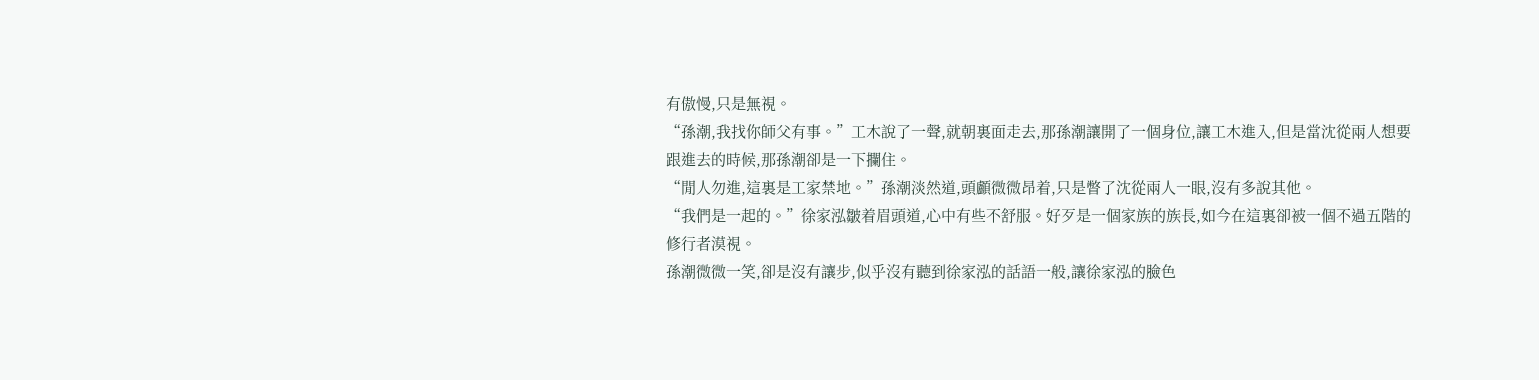有傲慢,只是無視。
“孫潮,我找你師父有事。”工木說了一聲,就朝裏面走去,那孫潮讓開了一個身位,讓工木進入,但是當沈從兩人想要跟進去的時候,那孫潮卻是一下攔住。
“閒人勿進,這裏是工家禁地。”孫潮淡然道,頭顱微微昂着,只是瞥了沈從兩人一眼,沒有多說其他。
“我們是一起的。”徐家泓皺着眉頭道,心中有些不舒服。好歹是一個家族的族長,如今在這裏卻被一個不過五階的修行者漠視。
孫潮微微一笑,卻是沒有讓步,似乎沒有聽到徐家泓的話語一般,讓徐家泓的臉色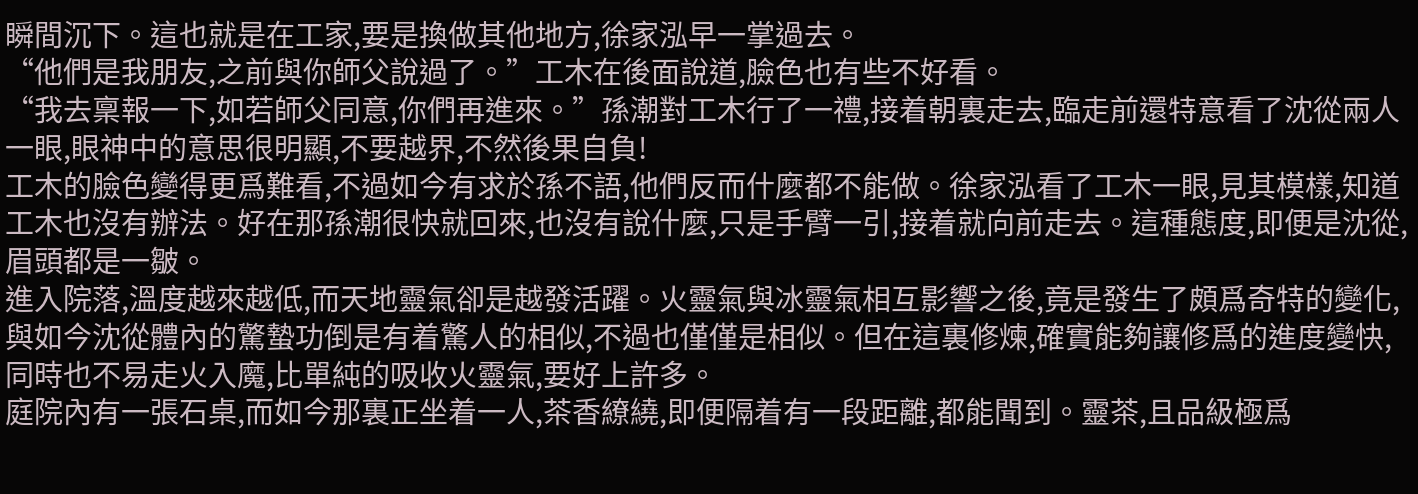瞬間沉下。這也就是在工家,要是換做其他地方,徐家泓早一掌過去。
“他們是我朋友,之前與你師父說過了。”工木在後面說道,臉色也有些不好看。
“我去稟報一下,如若師父同意,你們再進來。”孫潮對工木行了一禮,接着朝裏走去,臨走前還特意看了沈從兩人一眼,眼神中的意思很明顯,不要越界,不然後果自負!
工木的臉色變得更爲難看,不過如今有求於孫不語,他們反而什麼都不能做。徐家泓看了工木一眼,見其模樣,知道工木也沒有辦法。好在那孫潮很快就回來,也沒有說什麼,只是手臂一引,接着就向前走去。這種態度,即便是沈從,眉頭都是一皺。
進入院落,溫度越來越低,而天地靈氣卻是越發活躍。火靈氣與冰靈氣相互影響之後,竟是發生了頗爲奇特的變化,與如今沈從體內的驚蟄功倒是有着驚人的相似,不過也僅僅是相似。但在這裏修煉,確實能夠讓修爲的進度變快,同時也不易走火入魔,比單純的吸收火靈氣,要好上許多。
庭院內有一張石桌,而如今那裏正坐着一人,茶香繚繞,即便隔着有一段距離,都能聞到。靈茶,且品級極爲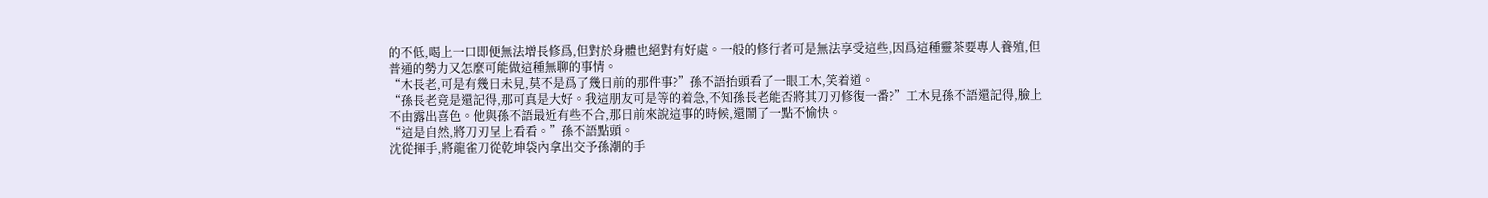的不低,喝上一口即便無法增長修爲,但對於身體也絕對有好處。一般的修行者可是無法享受這些,因爲這種靈茶要專人養殖,但普通的勢力又怎麼可能做這種無聊的事情。
“木長老,可是有幾日未見,莫不是爲了幾日前的那件事?”孫不語抬頭看了一眼工木,笑着道。
“孫長老竟是還記得,那可真是大好。我這朋友可是等的着急,不知孫長老能否將其刀刃修復一番?”工木見孫不語還記得,臉上不由露出喜色。他與孫不語最近有些不合,那日前來說這事的時候,還鬧了一點不愉快。
“這是自然,將刀刃呈上看看。”孫不語點頭。
沈從揮手,將龍雀刀從乾坤袋內拿出交予孫潮的手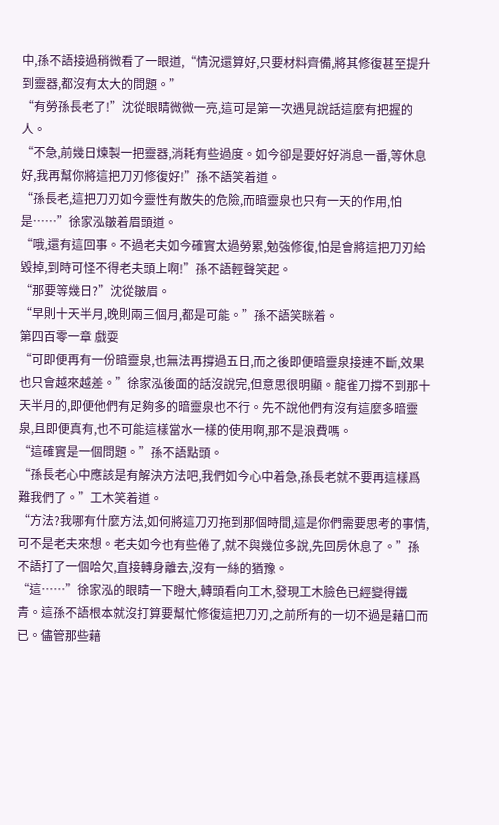中,孫不語接過稍微看了一眼道,“情況還算好,只要材料齊備,將其修復甚至提升到靈器,都沒有太大的問題。”
“有勞孫長老了!”沈從眼睛微微一亮,這可是第一次遇見說話這麼有把握的人。
“不急,前幾日煉製一把靈器,消耗有些過度。如今卻是要好好消息一番,等休息好,我再幫你將這把刀刃修復好!”孫不語笑着道。
“孫長老,這把刀刃如今靈性有散失的危險,而暗靈泉也只有一天的作用,怕是……”徐家泓皺着眉頭道。
“哦,還有這回事。不過老夫如今確實太過勞累,勉強修復,怕是會將這把刀刃給毀掉,到時可怪不得老夫頭上啊!”孫不語輕聲笑起。
“那要等幾日?”沈從皺眉。
“早則十天半月,晚則兩三個月,都是可能。”孫不語笑眯着。
第四百零一章 戲耍
“可即便再有一份暗靈泉,也無法再撐過五日,而之後即便暗靈泉接連不斷,效果也只會越來越差。”徐家泓後面的話沒說完,但意思很明顯。龍雀刀撐不到那十天半月的,即便他們有足夠多的暗靈泉也不行。先不說他們有沒有這麼多暗靈泉,且即便真有,也不可能這樣當水一樣的使用啊,那不是浪費嗎。
“這確實是一個問題。”孫不語點頭。
“孫長老心中應該是有解決方法吧,我們如今心中着急,孫長老就不要再這樣爲難我們了。”工木笑着道。
“方法?我哪有什麼方法,如何將這刀刃拖到那個時間,這是你們需要思考的事情,可不是老夫來想。老夫如今也有些倦了,就不與幾位多說,先回房休息了。”孫不語打了一個哈欠,直接轉身離去,沒有一絲的猶豫。
“這……”徐家泓的眼睛一下瞪大,轉頭看向工木,發現工木臉色已經變得鐵青。這孫不語根本就沒打算要幫忙修復這把刀刃,之前所有的一切不過是藉口而已。儘管那些藉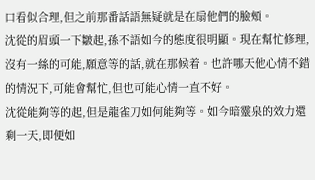口看似合理,但之前那番話語無疑就是在扇他們的臉頰。
沈從的眉頭一下皺起,孫不語如今的態度很明顯。現在幫忙修理,沒有一絲的可能,願意等的話,就在那候着。也許哪天他心情不錯的情況下,可能會幫忙,但也可能心情一直不好。
沈從能夠等的起,但是龍雀刀如何能夠等。如今暗靈泉的效力還剩一天,即便如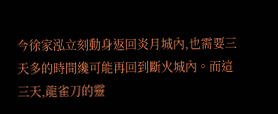今徐家泓立刻動身返回炎月城內,也需要三天多的時間纔可能再回到斷火城內。而這三天,龍雀刀的靈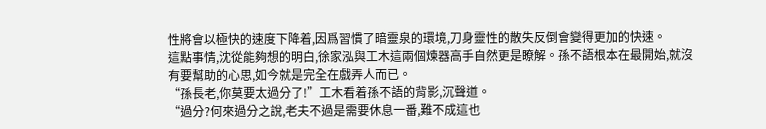性將會以極快的速度下降着,因爲習慣了暗靈泉的環境,刀身靈性的散失反倒會變得更加的快速。
這點事情,沈從能夠想的明白,徐家泓與工木這兩個煉器高手自然更是瞭解。孫不語根本在最開始,就沒有要幫助的心思,如今就是完全在戲弄人而已。
“孫長老,你莫要太過分了!”工木看着孫不語的背影,沉聲道。
“過分?何來過分之說,老夫不過是需要休息一番,難不成這也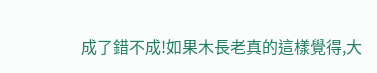成了錯不成!如果木長老真的這樣覺得,大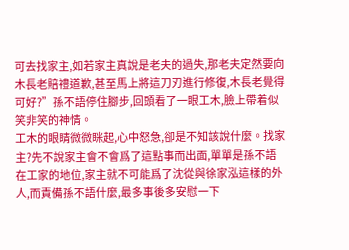可去找家主,如若家主真說是老夫的過失,那老夫定然要向木長老賠禮道歉,甚至馬上將這刀刃進行修復,木長老覺得可好?”孫不語停住腳步,回頭看了一眼工木,臉上帶着似笑非笑的神情。
工木的眼睛微微眯起,心中怒急,卻是不知該說什麼。找家主?先不說家主會不會爲了這點事而出面,單單是孫不語在工家的地位,家主就不可能爲了沈從與徐家泓這樣的外人,而責備孫不語什麼,最多事後多安慰一下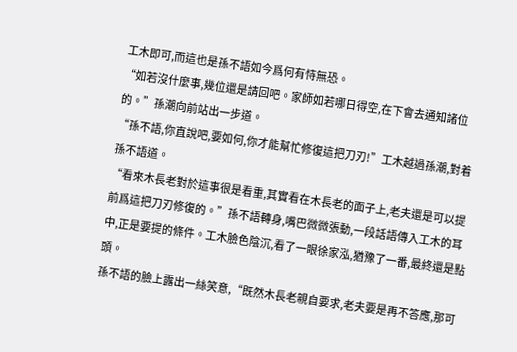工木即可,而這也是孫不語如今爲何有恃無恐。
“如若沒什麼事,幾位還是請回吧。家師如若哪日得空,在下會去通知諸位的。”孫潮向前站出一步道。
“孫不語,你直說吧,要如何,你才能幫忙修復這把刀刃!”工木越過孫潮,對着孫不語道。
“看來木長老對於這事很是看重,其實看在木長老的面子上,老夫還是可以提前爲這把刀刃修復的。”孫不語轉身,嘴巴微微張動,一段話語傳入工木的耳中,正是要提的條件。工木臉色陰沉,看了一眼徐家泓,猶豫了一番,最終還是點頭。
孫不語的臉上露出一絲笑意,“既然木長老親自要求,老夫要是再不答應,那可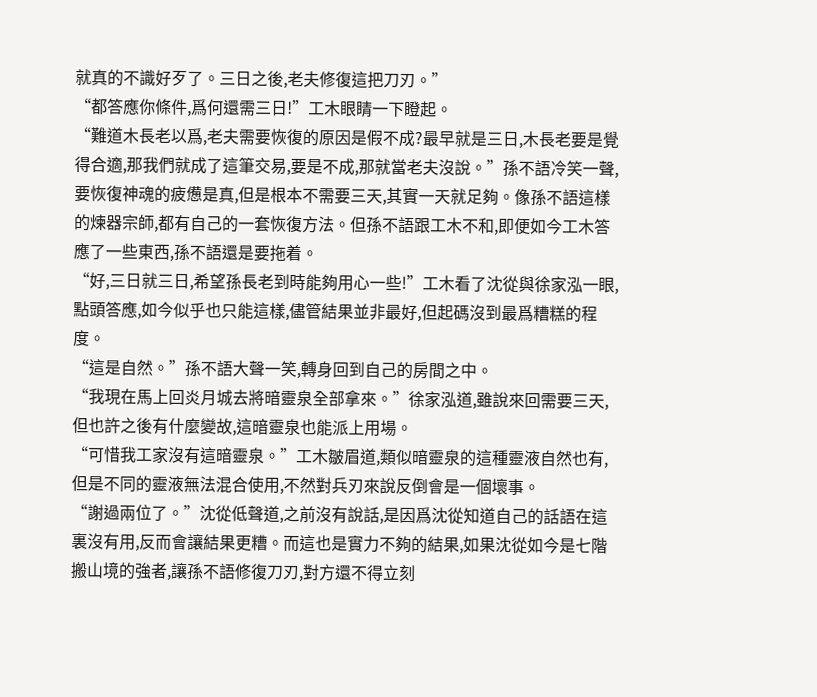就真的不識好歹了。三日之後,老夫修復這把刀刃。”
“都答應你條件,爲何還需三日!”工木眼睛一下瞪起。
“難道木長老以爲,老夫需要恢復的原因是假不成?最早就是三日,木長老要是覺得合適,那我們就成了這筆交易,要是不成,那就當老夫沒說。”孫不語冷笑一聲,要恢復神魂的疲憊是真,但是根本不需要三天,其實一天就足夠。像孫不語這樣的煉器宗師,都有自己的一套恢復方法。但孫不語跟工木不和,即便如今工木答應了一些東西,孫不語還是要拖着。
“好,三日就三日,希望孫長老到時能夠用心一些!”工木看了沈從與徐家泓一眼,點頭答應,如今似乎也只能這樣,儘管結果並非最好,但起碼沒到最爲糟糕的程度。
“這是自然。”孫不語大聲一笑,轉身回到自己的房間之中。
“我現在馬上回炎月城去將暗靈泉全部拿來。”徐家泓道,雖說來回需要三天,但也許之後有什麼變故,這暗靈泉也能派上用場。
“可惜我工家沒有這暗靈泉。”工木皺眉道,類似暗靈泉的這種靈液自然也有,但是不同的靈液無法混合使用,不然對兵刃來說反倒會是一個壞事。
“謝過兩位了。”沈從低聲道,之前沒有說話,是因爲沈從知道自己的話語在這裏沒有用,反而會讓結果更糟。而這也是實力不夠的結果,如果沈從如今是七階搬山境的強者,讓孫不語修復刀刃,對方還不得立刻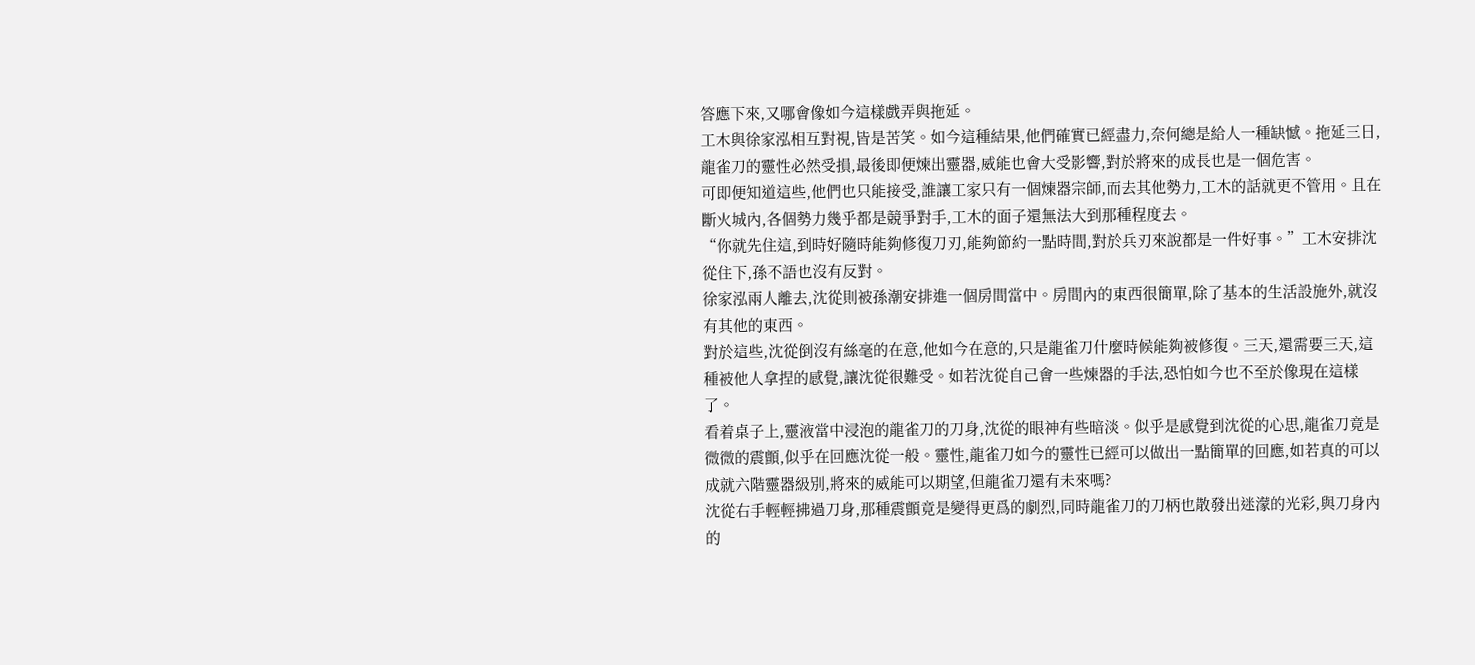答應下來,又哪會像如今這樣戲弄與拖延。
工木與徐家泓相互對視,皆是苦笑。如今這種結果,他們確實已經盡力,奈何總是給人一種缺憾。拖延三日,龍雀刀的靈性必然受損,最後即便煉出靈器,威能也會大受影響,對於將來的成長也是一個危害。
可即便知道這些,他們也只能接受,誰讓工家只有一個煉器宗師,而去其他勢力,工木的話就更不管用。且在斷火城內,各個勢力幾乎都是競爭對手,工木的面子還無法大到那種程度去。
“你就先住這,到時好隨時能夠修復刀刃,能夠節約一點時間,對於兵刃來說都是一件好事。”工木安排沈從住下,孫不語也沒有反對。
徐家泓兩人離去,沈從則被孫潮安排進一個房間當中。房間內的東西很簡單,除了基本的生活設施外,就沒有其他的東西。
對於這些,沈從倒沒有絲毫的在意,他如今在意的,只是龍雀刀什麼時候能夠被修復。三天,還需要三天,這種被他人拿捏的感覺,讓沈從很難受。如若沈從自己會一些煉器的手法,恐怕如今也不至於像現在這樣了。
看着桌子上,靈液當中浸泡的龍雀刀的刀身,沈從的眼神有些暗淡。似乎是感覺到沈從的心思,龍雀刀竟是微微的震顫,似乎在回應沈從一般。靈性,龍雀刀如今的靈性已經可以做出一點簡單的回應,如若真的可以成就六階靈器級別,將來的威能可以期望,但龍雀刀還有未來嗎?
沈從右手輕輕拂過刀身,那種震顫竟是變得更爲的劇烈,同時龍雀刀的刀柄也散發出迷濛的光彩,與刀身內的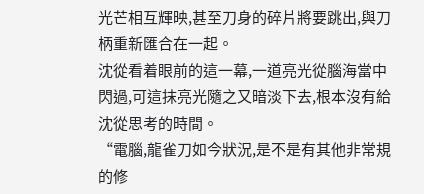光芒相互輝映,甚至刀身的碎片將要跳出,與刀柄重新匯合在一起。
沈從看着眼前的這一幕,一道亮光從腦海當中閃過,可這抹亮光隨之又暗淡下去,根本沒有給沈從思考的時間。
“電腦,龍雀刀如今狀況,是不是有其他非常規的修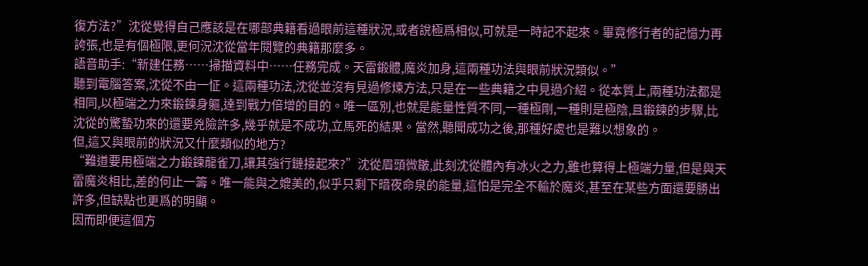復方法?”沈從覺得自己應該是在哪部典籍看過眼前這種狀況,或者說極爲相似,可就是一時記不起來。畢竟修行者的記憶力再誇張,也是有個極限,更何況沈從當年閱覽的典籍那麼多。
語音助手:“新建任務……掃描資料中……任務完成。天雷鍛體,魔炎加身,這兩種功法與眼前狀況類似。”
聽到電腦答案,沈從不由一怔。這兩種功法,沈從並沒有見過修煉方法,只是在一些典籍之中見過介紹。從本質上,兩種功法都是相同,以極端之力來鍛鍊身軀,達到戰力倍增的目的。唯一區別,也就是能量性質不同,一種極剛,一種則是極陰,且鍛鍊的步驟,比沈從的驚蟄功來的還要兇險許多,幾乎就是不成功,立馬死的結果。當然,聽聞成功之後,那種好處也是難以想象的。
但,這又與眼前的狀況又什麼類似的地方?
“難道要用極端之力鍛鍊龍雀刀,讓其強行鏈接起來?”沈從眉頭微皺,此刻沈從體內有冰火之力,雖也算得上極端力量,但是與天雷魔炎相比,差的何止一籌。唯一能與之媲美的,似乎只剩下暗夜命泉的能量,這怕是完全不輸於魔炎,甚至在某些方面還要勝出許多,但缺點也更爲的明顯。
因而即便這個方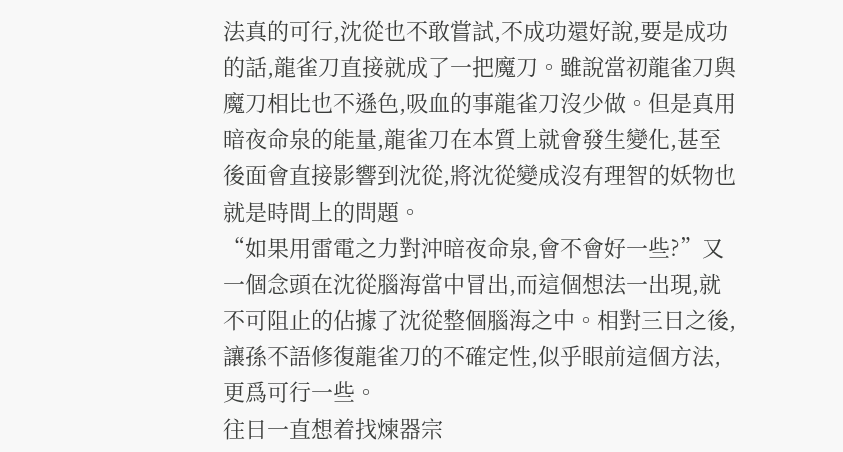法真的可行,沈從也不敢嘗試,不成功還好說,要是成功的話,龍雀刀直接就成了一把魔刀。雖說當初龍雀刀與魔刀相比也不遜色,吸血的事龍雀刀沒少做。但是真用暗夜命泉的能量,龍雀刀在本質上就會發生變化,甚至後面會直接影響到沈從,將沈從變成沒有理智的妖物也就是時間上的問題。
“如果用雷電之力對沖暗夜命泉,會不會好一些?”又一個念頭在沈從腦海當中冒出,而這個想法一出現,就不可阻止的佔據了沈從整個腦海之中。相對三日之後,讓孫不語修復龍雀刀的不確定性,似乎眼前這個方法,更爲可行一些。
往日一直想着找煉器宗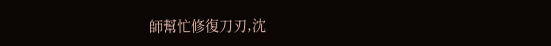師幫忙修復刀刃,沈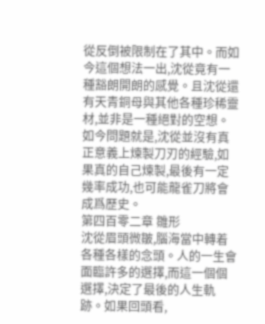從反倒被限制在了其中。而如今這個想法一出,沈從竟有一種豁朗開朗的感覺。且沈從還有天青銅母與其他各種珍稀靈材,並非是一種絕對的空想。
如今問題就是,沈從並沒有真正意義上煉製刀刃的經驗,如果真的自己煉製,最後有一定幾率成功,也可能龍雀刀將會成爲歷史。
第四百零二章 雛形
沈從眉頭微皺,腦海當中轉着各種各樣的念頭。人的一生會面臨許多的選擇,而這一個個選擇,決定了最後的人生軌跡。如果回頭看,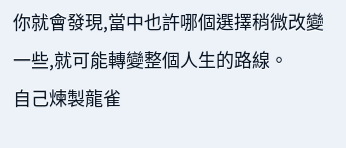你就會發現,當中也許哪個選擇稍微改變一些,就可能轉變整個人生的路線。
自己煉製龍雀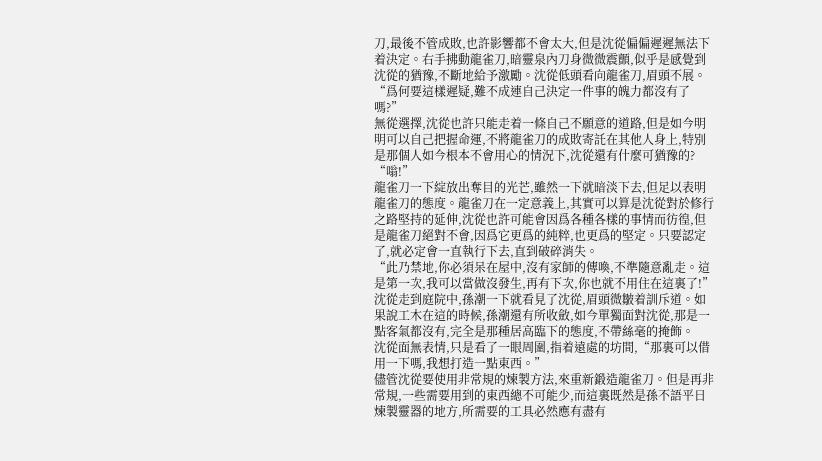刀,最後不管成敗,也許影響都不會太大,但是沈從偏偏遲遲無法下着決定。右手拂動龍雀刀,暗靈泉內刀身微微震顫,似乎是感覺到沈從的猶豫,不斷地給予激勵。沈從低頭看向龍雀刀,眉頭不展。
“爲何要這樣遲疑,難不成連自己決定一件事的魄力都沒有了嗎?”
無從選擇,沈從也許只能走着一條自己不願意的道路,但是如今明明可以自己把握命運,不將龍雀刀的成敗寄託在其他人身上,特別是那個人如今根本不會用心的情況下,沈從還有什麼可猶豫的?
“嗡!”
龍雀刀一下綻放出奪目的光芒,雖然一下就暗淡下去,但足以表明龍雀刀的態度。龍雀刀在一定意義上,其實可以算是沈從對於修行之路堅持的延伸,沈從也許可能會因爲各種各樣的事情而彷徨,但是龍雀刀絕對不會,因爲它更爲的純粹,也更爲的堅定。只要認定了,就必定會一直執行下去,直到破碎消失。
“此乃禁地,你必須呆在屋中,沒有家師的傳喚,不準隨意亂走。這是第一次,我可以當做沒發生,再有下次,你也就不用住在這裏了!”
沈從走到庭院中,孫潮一下就看見了沈從,眉頭微皺着訓斥道。如果說工木在這的時候,孫潮還有所收斂,如今單獨面對沈從,那是一點客氣都沒有,完全是那種居高臨下的態度,不帶絲毫的掩飾。
沈從面無表情,只是看了一眼周圍,指着遠處的坊間,“那裏可以借用一下嗎,我想打造一點東西。”
儘管沈從要使用非常規的煉製方法,來重新鍛造龍雀刀。但是再非常規,一些需要用到的東西總不可能少,而這裏既然是孫不語平日煉製靈器的地方,所需要的工具必然應有盡有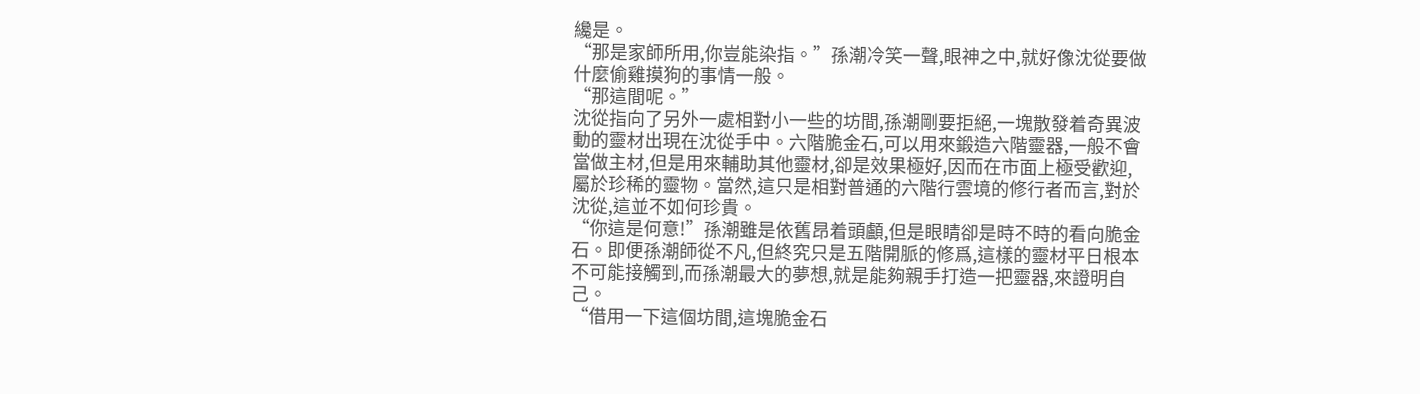纔是。
“那是家師所用,你豈能染指。”孫潮冷笑一聲,眼神之中,就好像沈從要做什麼偷雞摸狗的事情一般。
“那這間呢。”
沈從指向了另外一處相對小一些的坊間,孫潮剛要拒絕,一塊散發着奇異波動的靈材出現在沈從手中。六階脆金石,可以用來鍛造六階靈器,一般不會當做主材,但是用來輔助其他靈材,卻是效果極好,因而在市面上極受歡迎,屬於珍稀的靈物。當然,這只是相對普通的六階行雲境的修行者而言,對於沈從,這並不如何珍貴。
“你這是何意!”孫潮雖是依舊昂着頭顱,但是眼睛卻是時不時的看向脆金石。即便孫潮師從不凡,但終究只是五階開脈的修爲,這樣的靈材平日根本不可能接觸到,而孫潮最大的夢想,就是能夠親手打造一把靈器,來證明自己。
“借用一下這個坊間,這塊脆金石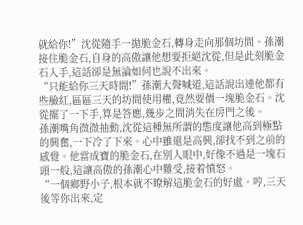就給你!”沈從隨手一拋脆金石,轉身走向那個坊間。孫潮接住脆金石,自身的高傲讓他想要拒絕沈從,但是此刻脆金石入手,這話卻是無論如何也說不出來。
“只能給你三天時間!”孫潮大聲喊道,這話說出連他都有些臉紅,區區三天的坊間使用權,竟然要價一塊脆金石。沈從擺了一下手,算是答應,幾步之間消失在房門之後。
孫潮嘴角微微抽動,沈從這種無所謂的態度讓他高到極點的興奮,一下冷了下來。心中雖還是高興,卻找不到之前的感覺。他當成寶的脆金石,在別人眼中,好像不過是一塊石頭一般,這讓高傲的孫潮心中難受,接着憤怒。
“一個鄉野小子,根本就不瞭解這脆金石的好處。哼,三天後等你出來,定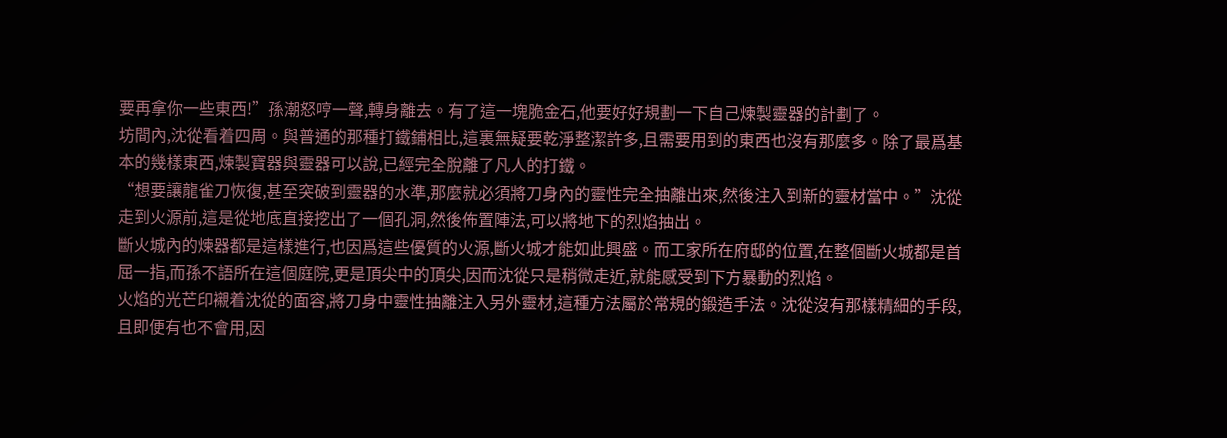要再拿你一些東西!”孫潮怒哼一聲,轉身離去。有了這一塊脆金石,他要好好規劃一下自己煉製靈器的計劃了。
坊間內,沈從看着四周。與普通的那種打鐵鋪相比,這裏無疑要乾淨整潔許多,且需要用到的東西也沒有那麼多。除了最爲基本的幾樣東西,煉製寶器與靈器可以說,已經完全脫離了凡人的打鐵。
“想要讓龍雀刀恢復,甚至突破到靈器的水準,那麼就必須將刀身內的靈性完全抽離出來,然後注入到新的靈材當中。”沈從走到火源前,這是從地底直接挖出了一個孔洞,然後佈置陣法,可以將地下的烈焰抽出。
斷火城內的煉器都是這樣進行,也因爲這些優質的火源,斷火城才能如此興盛。而工家所在府邸的位置,在整個斷火城都是首屈一指,而孫不語所在這個庭院,更是頂尖中的頂尖,因而沈從只是稍微走近,就能感受到下方暴動的烈焰。
火焰的光芒印襯着沈從的面容,將刀身中靈性抽離注入另外靈材,這種方法屬於常規的鍛造手法。沈從沒有那樣精細的手段,且即便有也不會用,因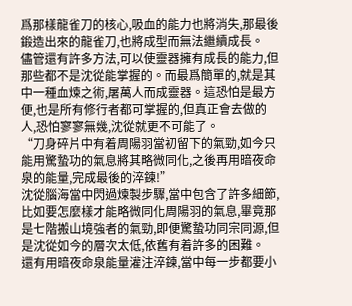爲那樣龍雀刀的核心,吸血的能力也將消失,那最後鍛造出來的龍雀刀,也將成型而無法繼續成長。
儘管還有許多方法,可以使靈器擁有成長的能力,但那些都不是沈從能掌握的。而最爲簡單的,就是其中一種血煉之術,屠萬人而成靈器。這恐怕是最方便,也是所有修行者都可掌握的,但真正會去做的人,恐怕寥寥無幾,沈從就更不可能了。
“刀身碎片中有着周陽羽當初留下的氣勁,如今只能用驚蟄功的氣息將其略微同化,之後再用暗夜命泉的能量,完成最後的淬鍊!”
沈從腦海當中閃過煉製步驟,當中包含了許多細節,比如要怎麼樣才能略微同化周陽羽的氣息,畢竟那是七階搬山境強者的氣勁,即便驚蟄功同宗同源,但是沈從如今的層次太低,依舊有着許多的困難。
還有用暗夜命泉能量灌注淬鍊,當中每一步都要小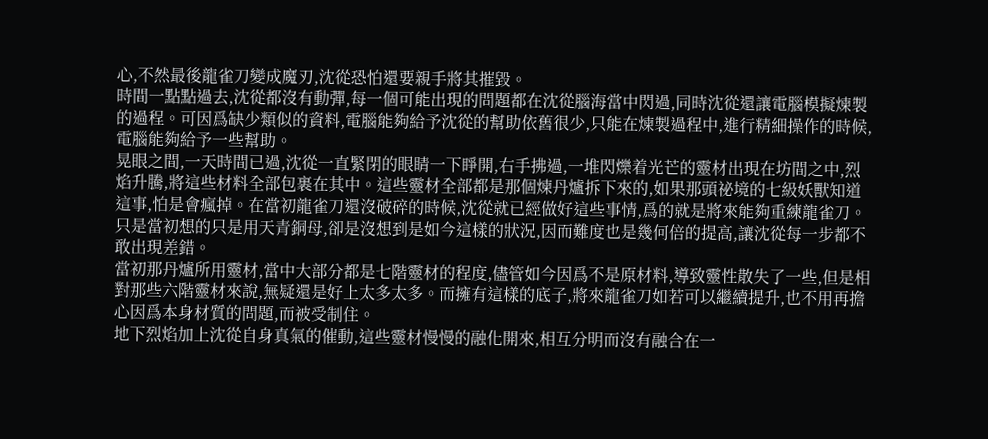心,不然最後龍雀刀變成魔刃,沈從恐怕還要親手將其摧毀。
時間一點點過去,沈從都沒有動彈,每一個可能出現的問題都在沈從腦海當中閃過,同時沈從還讓電腦模擬煉製的過程。可因爲缺少類似的資料,電腦能夠給予沈從的幫助依舊很少,只能在煉製過程中,進行精細操作的時候,電腦能夠給予一些幫助。
晃眼之間,一天時間已過,沈從一直緊閉的眼睛一下睜開,右手拂過,一堆閃爍着光芒的靈材出現在坊間之中,烈焰升騰,將這些材料全部包裹在其中。這些靈材全部都是那個煉丹爐拆下來的,如果那頭祕境的七級妖獸知道這事,怕是會瘋掉。在當初龍雀刀還沒破碎的時候,沈從就已經做好這些事情,爲的就是將來能夠重練龍雀刀。
只是當初想的只是用天青銅母,卻是沒想到是如今這樣的狀況,因而難度也是幾何倍的提高,讓沈從每一步都不敢出現差錯。
當初那丹爐所用靈材,當中大部分都是七階靈材的程度,儘管如今因爲不是原材料,導致靈性散失了一些,但是相對那些六階靈材來說,無疑還是好上太多太多。而擁有這樣的底子,將來龍雀刀如若可以繼續提升,也不用再擔心因爲本身材質的問題,而被受制住。
地下烈焰加上沈從自身真氣的催動,這些靈材慢慢的融化開來,相互分明而沒有融合在一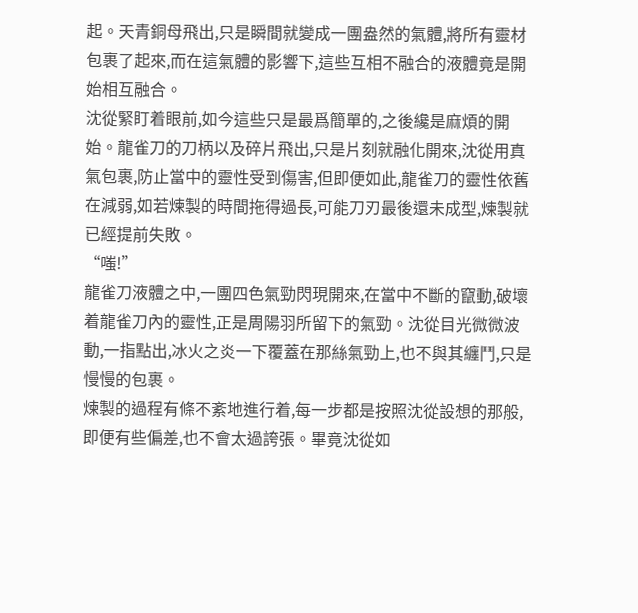起。天青銅母飛出,只是瞬間就變成一團盎然的氣體,將所有靈材包裹了起來,而在這氣體的影響下,這些互相不融合的液體竟是開始相互融合。
沈從緊盯着眼前,如今這些只是最爲簡單的,之後纔是麻煩的開始。龍雀刀的刀柄以及碎片飛出,只是片刻就融化開來,沈從用真氣包裹,防止當中的靈性受到傷害,但即便如此,龍雀刀的靈性依舊在減弱,如若煉製的時間拖得過長,可能刀刃最後還未成型,煉製就已經提前失敗。
“嗤!”
龍雀刀液體之中,一團四色氣勁閃現開來,在當中不斷的竄動,破壞着龍雀刀內的靈性,正是周陽羽所留下的氣勁。沈從目光微微波動,一指點出,冰火之炎一下覆蓋在那絲氣勁上,也不與其纏鬥,只是慢慢的包裹。
煉製的過程有條不紊地進行着,每一步都是按照沈從設想的那般,即便有些偏差,也不會太過誇張。畢竟沈從如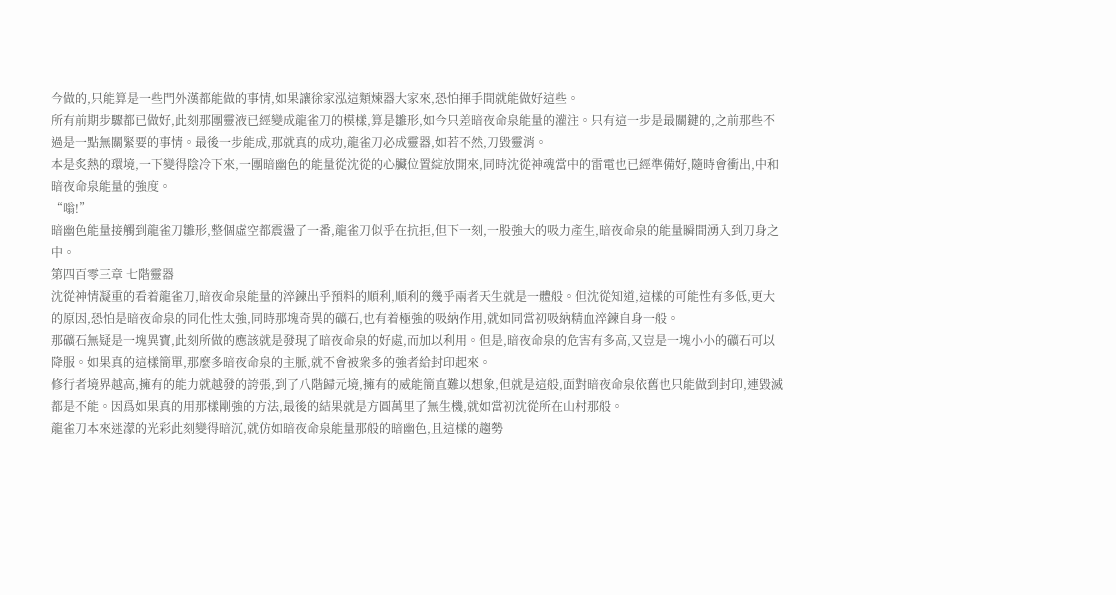今做的,只能算是一些門外漢都能做的事情,如果讓徐家泓這類煉器大家來,恐怕揮手間就能做好這些。
所有前期步驟都已做好,此刻那團靈液已經變成龍雀刀的模樣,算是雛形,如今只差暗夜命泉能量的灌注。只有這一步是最關鍵的,之前那些不過是一點無關緊要的事情。最後一步能成,那就真的成功,龍雀刀必成靈器,如若不然,刀毀靈消。
本是炙熱的環境,一下變得陰冷下來,一團暗幽色的能量從沈從的心臟位置綻放開來,同時沈從神魂當中的雷電也已經準備好,隨時會衝出,中和暗夜命泉能量的強度。
“嗡!”
暗幽色能量接觸到龍雀刀雛形,整個虛空都震盪了一番,龍雀刀似乎在抗拒,但下一刻,一股強大的吸力產生,暗夜命泉的能量瞬間湧入到刀身之中。
第四百零三章 七階靈器
沈從神情凝重的看着龍雀刀,暗夜命泉能量的淬鍊出乎預料的順利,順利的幾乎兩者天生就是一體般。但沈從知道,這樣的可能性有多低,更大的原因,恐怕是暗夜命泉的同化性太強,同時那塊奇異的礦石,也有着極強的吸納作用,就如同當初吸納精血淬鍊自身一般。
那礦石無疑是一塊異寶,此刻所做的應該就是發現了暗夜命泉的好處,而加以利用。但是,暗夜命泉的危害有多高,又豈是一塊小小的礦石可以降服。如果真的這樣簡單,那麼多暗夜命泉的主脈,就不會被衆多的強者給封印起來。
修行者境界越高,擁有的能力就越發的誇張,到了八階歸元境,擁有的威能簡直難以想象,但就是這般,面對暗夜命泉依舊也只能做到封印,連毀滅都是不能。因爲如果真的用那樣剛強的方法,最後的結果就是方圓萬里了無生機,就如當初沈從所在山村那般。
龍雀刀本來迷濛的光彩此刻變得暗沉,就仿如暗夜命泉能量那般的暗幽色,且這樣的趨勢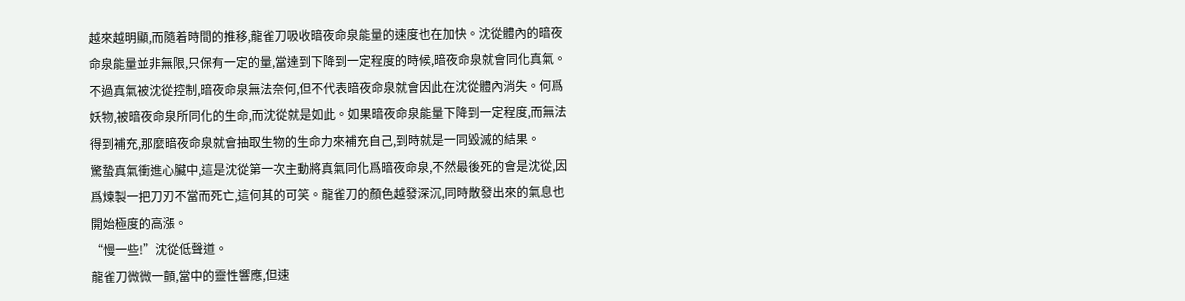越來越明顯,而隨着時間的推移,龍雀刀吸收暗夜命泉能量的速度也在加快。沈從體內的暗夜命泉能量並非無限,只保有一定的量,當達到下降到一定程度的時候,暗夜命泉就會同化真氣。
不過真氣被沈從控制,暗夜命泉無法奈何,但不代表暗夜命泉就會因此在沈從體內消失。何爲妖物,被暗夜命泉所同化的生命,而沈從就是如此。如果暗夜命泉能量下降到一定程度,而無法得到補充,那麼暗夜命泉就會抽取生物的生命力來補充自己,到時就是一同毀滅的結果。
驚蟄真氣衝進心臟中,這是沈從第一次主動將真氣同化爲暗夜命泉,不然最後死的會是沈從,因爲煉製一把刀刃不當而死亡,這何其的可笑。龍雀刀的顏色越發深沉,同時散發出來的氣息也開始極度的高漲。
“慢一些!”沈從低聲道。
龍雀刀微微一顫,當中的靈性響應,但速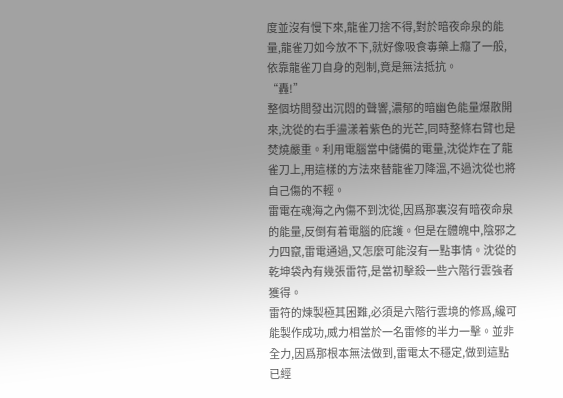度並沒有慢下來,龍雀刀捨不得,對於暗夜命泉的能量,龍雀刀如今放不下,就好像吸食毒藥上癮了一般,依靠龍雀刀自身的剋制,竟是無法抵抗。
“轟!”
整個坊間發出沉悶的聲響,濃郁的暗幽色能量爆散開來,沈從的右手盪漾着紫色的光芒,同時整條右臂也是焚燒嚴重。利用電腦當中儲備的電量,沈從炸在了龍雀刀上,用這樣的方法來替龍雀刀降溫,不過沈從也將自己傷的不輕。
雷電在魂海之內傷不到沈從,因爲那裏沒有暗夜命泉的能量,反倒有着電腦的庇護。但是在體魄中,陰邪之力四竄,雷電通過,又怎麼可能沒有一點事情。沈從的乾坤袋內有幾張雷符,是當初擊殺一些六階行雲強者獲得。
雷符的煉製極其困難,必須是六階行雲境的修爲,纔可能製作成功,威力相當於一名雷修的半力一擊。並非全力,因爲那根本無法做到,雷電太不穩定,做到這點已經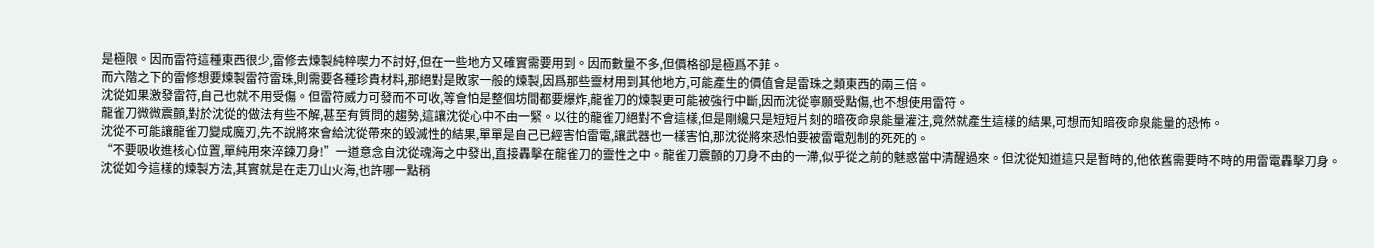是極限。因而雷符這種東西很少,雷修去煉製純粹喫力不討好,但在一些地方又確實需要用到。因而數量不多,但價格卻是極爲不菲。
而六階之下的雷修想要煉製雷符雷珠,則需要各種珍貴材料,那絕對是敗家一般的煉製,因爲那些靈材用到其他地方,可能產生的價值會是雷珠之類東西的兩三倍。
沈從如果激發雷符,自己也就不用受傷。但雷符威力可發而不可收,等會怕是整個坊間都要爆炸,龍雀刀的煉製更可能被強行中斷,因而沈從寧願受點傷,也不想使用雷符。
龍雀刀微微震顫,對於沈從的做法有些不解,甚至有質問的趨勢,這讓沈從心中不由一緊。以往的龍雀刀絕對不會這樣,但是剛纔只是短短片刻的暗夜命泉能量灌注,竟然就產生這樣的結果,可想而知暗夜命泉能量的恐怖。
沈從不可能讓龍雀刀變成魔刃,先不說將來會給沈從帶來的毀滅性的結果,單單是自己已經害怕雷電,讓武器也一樣害怕,那沈從將來恐怕要被雷電剋制的死死的。
“不要吸收進核心位置,單純用來淬鍊刀身!”一道意念自沈從魂海之中發出,直接轟擊在龍雀刀的靈性之中。龍雀刀震顫的刀身不由的一滯,似乎從之前的魅惑當中清醒過來。但沈從知道這只是暫時的,他依舊需要時不時的用雷電轟擊刀身。
沈從如今這樣的煉製方法,其實就是在走刀山火海,也許哪一點稍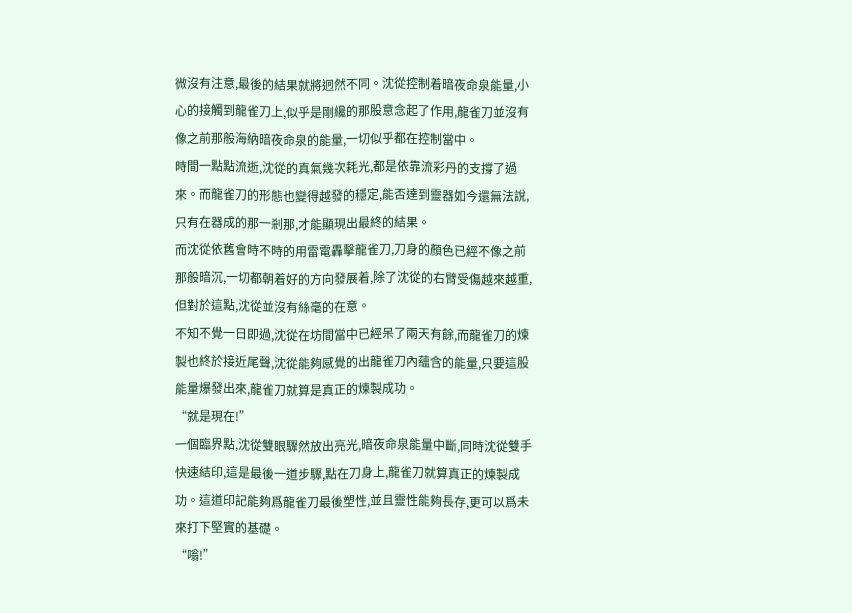微沒有注意,最後的結果就將迥然不同。沈從控制着暗夜命泉能量,小心的接觸到龍雀刀上,似乎是剛纔的那股意念起了作用,龍雀刀並沒有像之前那般海納暗夜命泉的能量,一切似乎都在控制當中。
時間一點點流逝,沈從的真氣幾次耗光,都是依靠流彩丹的支撐了過來。而龍雀刀的形態也變得越發的穩定,能否達到靈器如今還無法說,只有在器成的那一剎那,才能顯現出最終的結果。
而沈從依舊會時不時的用雷電轟擊龍雀刀,刀身的顏色已經不像之前那般暗沉,一切都朝着好的方向發展着,除了沈從的右臂受傷越來越重,但對於這點,沈從並沒有絲毫的在意。
不知不覺一日即過,沈從在坊間當中已經呆了兩天有餘,而龍雀刀的煉製也終於接近尾聲,沈從能夠感覺的出龍雀刀內蘊含的能量,只要這股能量爆發出來,龍雀刀就算是真正的煉製成功。
“就是現在!”
一個臨界點,沈從雙眼驟然放出亮光,暗夜命泉能量中斷,同時沈從雙手快速結印,這是最後一道步驟,點在刀身上,龍雀刀就算真正的煉製成功。這道印記能夠爲龍雀刀最後塑性,並且靈性能夠長存,更可以爲未來打下堅實的基礎。
“嗡!”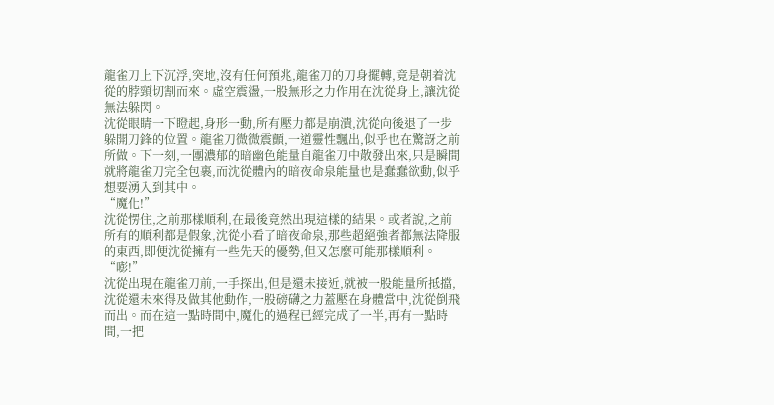龍雀刀上下沉浮,突地,沒有任何預兆,龍雀刀的刀身擺轉,竟是朝着沈從的脖頸切割而來。虛空震盪,一股無形之力作用在沈從身上,讓沈從無法躲閃。
沈從眼睛一下瞪起,身形一動,所有壓力都是崩潰,沈從向後退了一步躲開刀鋒的位置。龍雀刀微微震顫,一道靈性飄出,似乎也在驚訝之前所做。下一刻,一團濃郁的暗幽色能量自龍雀刀中散發出來,只是瞬間就將龍雀刀完全包裹,而沈從體內的暗夜命泉能量也是蠢蠢欲動,似乎想要湧入到其中。
“魔化!”
沈從愣住,之前那樣順利,在最後竟然出現這樣的結果。或者說,之前所有的順利都是假象,沈從小看了暗夜命泉,那些超絕強者都無法降服的東西,即便沈從擁有一些先天的優勢,但又怎麼可能那樣順利。
“嘭!”
沈從出現在龍雀刀前,一手探出,但是還未接近,就被一股能量所抵擋,沈從還未來得及做其他動作,一股磅礴之力蓋壓在身體當中,沈從倒飛而出。而在這一點時間中,魔化的過程已經完成了一半,再有一點時間,一把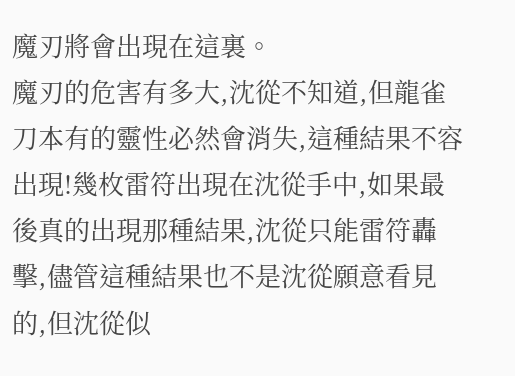魔刃將會出現在這裏。
魔刃的危害有多大,沈從不知道,但龍雀刀本有的靈性必然會消失,這種結果不容出現!幾枚雷符出現在沈從手中,如果最後真的出現那種結果,沈從只能雷符轟擊,儘管這種結果也不是沈從願意看見的,但沈從似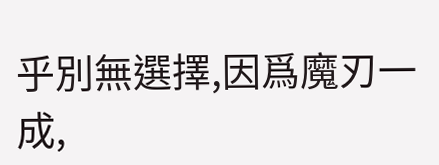乎別無選擇,因爲魔刃一成,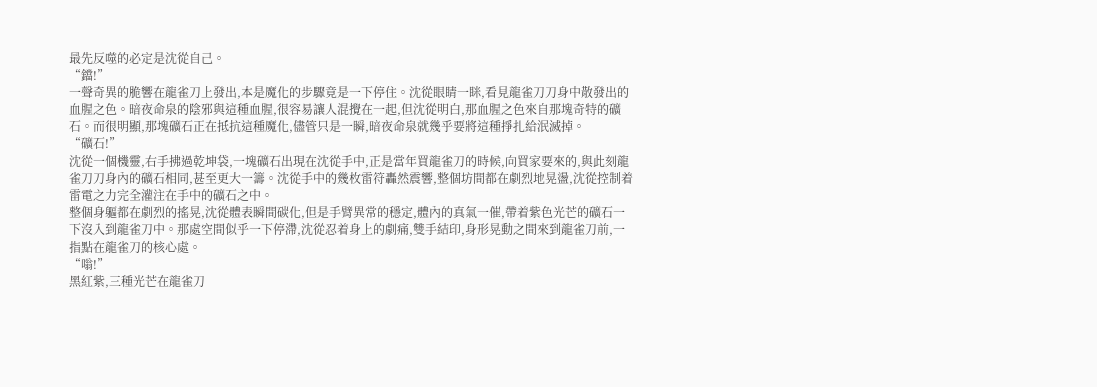最先反噬的必定是沈從自己。
“鐺!”
一聲奇異的脆響在龍雀刀上發出,本是魔化的步驟竟是一下停住。沈從眼睛一眯,看見龍雀刀刀身中散發出的血腥之色。暗夜命泉的陰邪與這種血腥,很容易讓人混攪在一起,但沈從明白,那血腥之色來自那塊奇特的礦石。而很明顯,那塊礦石正在抵抗這種魔化,儘管只是一瞬,暗夜命泉就幾乎要將這種掙扎給泯滅掉。
“礦石!”
沈從一個機靈,右手拂過乾坤袋,一塊礦石出現在沈從手中,正是當年買龍雀刀的時候,向買家要來的,與此刻龍雀刀刀身內的礦石相同,甚至更大一籌。沈從手中的幾枚雷符轟然震響,整個坊間都在劇烈地晃盪,沈從控制着雷電之力完全灌注在手中的礦石之中。
整個身軀都在劇烈的搖晃,沈從體表瞬間碳化,但是手臂異常的穩定,體內的真氣一催,帶着紫色光芒的礦石一下沒入到龍雀刀中。那處空間似乎一下停滯,沈從忍着身上的劇痛,雙手結印,身形晃動之間來到龍雀刀前,一指點在龍雀刀的核心處。
“嗡!”
黑紅紫,三種光芒在龍雀刀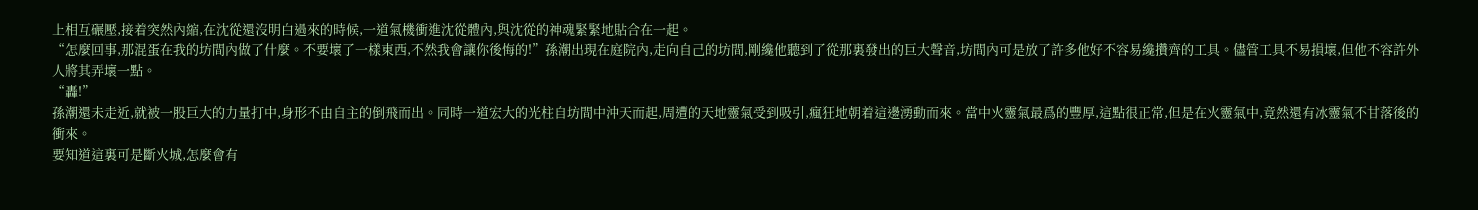上相互碾壓,接着突然內縮,在沈從還沒明白過來的時候,一道氣機衝進沈從體內,與沈從的神魂緊緊地貼合在一起。
“怎麼回事,那混蛋在我的坊間內做了什麼。不要壞了一樣東西,不然我會讓你後悔的!”孫潮出現在庭院內,走向自己的坊間,剛纔他聽到了從那裏發出的巨大聲音,坊間內可是放了許多他好不容易纔攢齊的工具。儘管工具不易損壞,但他不容許外人將其弄壞一點。
“轟!”
孫潮還未走近,就被一股巨大的力量打中,身形不由自主的倒飛而出。同時一道宏大的光柱自坊間中沖天而起,周遭的天地靈氣受到吸引,瘋狂地朝着這邊湧動而來。當中火靈氣最爲的豐厚,這點很正常,但是在火靈氣中,竟然還有冰靈氣不甘落後的衝來。
要知道這裏可是斷火城,怎麼會有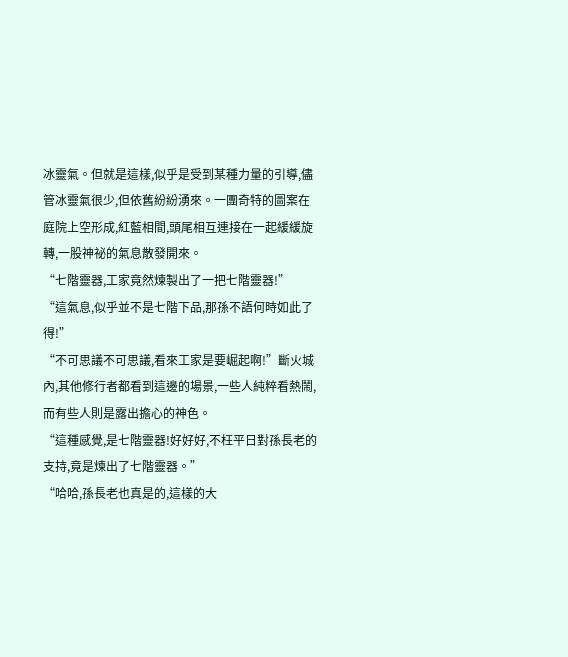冰靈氣。但就是這樣,似乎是受到某種力量的引導,儘管冰靈氣很少,但依舊紛紛湧來。一團奇特的圖案在庭院上空形成,紅藍相間,頭尾相互連接在一起緩緩旋轉,一股神祕的氣息散發開來。
“七階靈器,工家竟然煉製出了一把七階靈器!”
“這氣息,似乎並不是七階下品,那孫不語何時如此了得!”
“不可思議不可思議,看來工家是要崛起啊!”斷火城內,其他修行者都看到這邊的場景,一些人純粹看熱鬧,而有些人則是露出擔心的神色。
“這種感覺,是七階靈器!好好好,不枉平日對孫長老的支持,竟是煉出了七階靈器。”
“哈哈,孫長老也真是的,這樣的大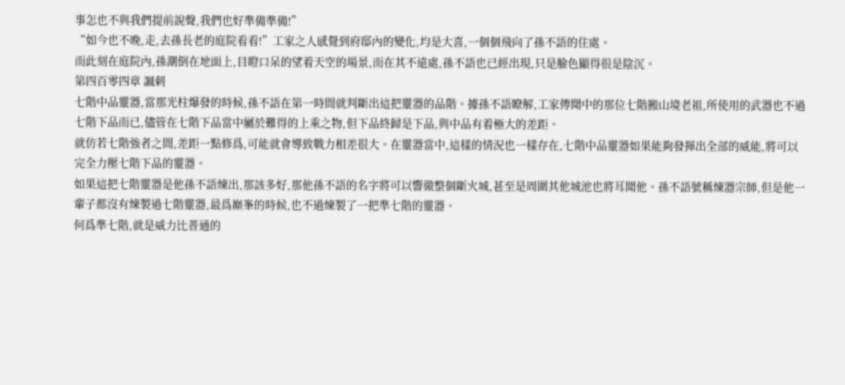事怎也不與我們提前說聲,我們也好準備準備!”
“如今也不晚,走,去孫長老的庭院看看!”工家之人感覺到府邸內的變化,均是大喜,一個個飛向了孫不語的住處。
而此刻在庭院內,孫潮倒在地面上,目瞪口呆的望着天空的場景,而在其不遠處,孫不語也已經出現,只是臉色顯得很是陰沉。
第四百零四章 諷刺
七階中品靈器,當那光柱爆發的時候,孫不語在第一時間就判斷出這把靈器的品階。據孫不語瞭解,工家傳聞中的那位七階搬山境老祖,所使用的武器也不過七階下品而已,儘管在七階下品當中屬於難得的上乘之物,但下品終歸是下品,與中品有着極大的差距。
就仿若七階強者之間,差距一點修爲,可能就會導致戰力相差很大。在靈器當中,這樣的情況也一樣存在,七階中品靈器如果能夠發揮出全部的威能,將可以完全力壓七階下品的靈器。
如果這把七階靈器是他孫不語煉出,那該多好,那他孫不語的名字將可以響徹整個斷火城,甚至是周圍其他城池也將耳聞他。孫不語號稱煉器宗師,但是他一輩子都沒有煉製過七階靈器,最爲巔峯的時候,也不過煉製了一把準七階的靈器。
何爲準七階,就是威力比普通的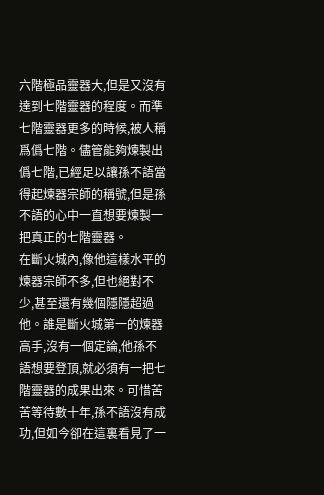六階極品靈器大,但是又沒有達到七階靈器的程度。而準七階靈器更多的時候,被人稱爲僞七階。儘管能夠煉製出僞七階,已經足以讓孫不語當得起煉器宗師的稱號,但是孫不語的心中一直想要煉製一把真正的七階靈器。
在斷火城內,像他這樣水平的煉器宗師不多,但也絕對不少,甚至還有幾個隱隱超過他。誰是斷火城第一的煉器高手,沒有一個定論,他孫不語想要登頂,就必須有一把七階靈器的成果出來。可惜苦苦等待數十年,孫不語沒有成功,但如今卻在這裏看見了一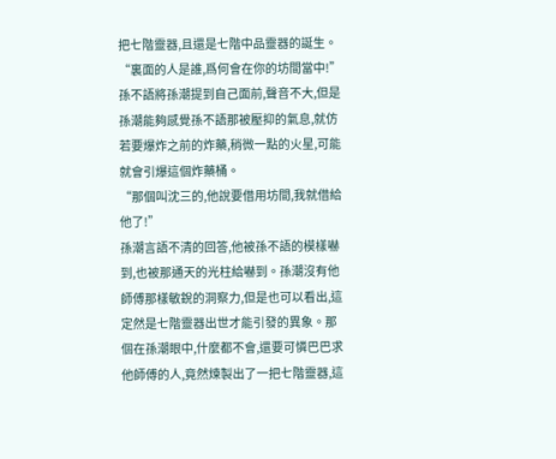把七階靈器,且還是七階中品靈器的誕生。
“裏面的人是誰,爲何會在你的坊間當中!”孫不語將孫潮提到自己面前,聲音不大,但是孫潮能夠感覺孫不語那被壓抑的氣息,就仿若要爆炸之前的炸藥,稍微一點的火星,可能就會引爆這個炸藥桶。
“那個叫沈三的,他說要借用坊間,我就借給他了!”
孫潮言語不清的回答,他被孫不語的模樣嚇到,也被那通天的光柱給嚇到。孫潮沒有他師傅那樣敏銳的洞察力,但是也可以看出,這定然是七階靈器出世才能引發的異象。那個在孫潮眼中,什麼都不會,還要可憐巴巴求他師傅的人,竟然煉製出了一把七階靈器,這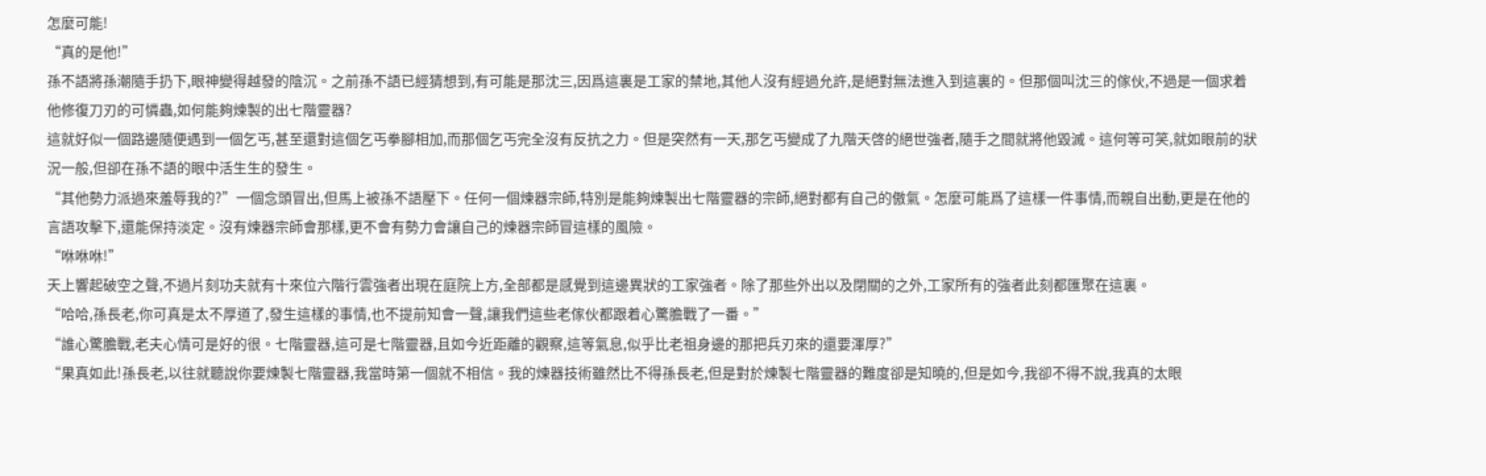怎麼可能!
“真的是他!”
孫不語將孫潮隨手扔下,眼神變得越發的陰沉。之前孫不語已經猜想到,有可能是那沈三,因爲這裏是工家的禁地,其他人沒有經過允許,是絕對無法進入到這裏的。但那個叫沈三的傢伙,不過是一個求着他修復刀刃的可憐蟲,如何能夠煉製的出七階靈器?
這就好似一個路邊隨便遇到一個乞丐,甚至還對這個乞丐拳腳相加,而那個乞丐完全沒有反抗之力。但是突然有一天,那乞丐變成了九階天啓的絕世強者,隨手之間就將他毀滅。這何等可笑,就如眼前的狀況一般,但卻在孫不語的眼中活生生的發生。
“其他勢力派過來羞辱我的?”一個念頭冒出,但馬上被孫不語壓下。任何一個煉器宗師,特別是能夠煉製出七階靈器的宗師,絕對都有自己的傲氣。怎麼可能爲了這樣一件事情,而親自出動,更是在他的言語攻擊下,還能保持淡定。沒有煉器宗師會那樣,更不會有勢力會讓自己的煉器宗師冒這樣的風險。
“咻咻咻!”
天上響起破空之聲,不過片刻功夫就有十來位六階行雲強者出現在庭院上方,全部都是感覺到這邊異狀的工家強者。除了那些外出以及閉關的之外,工家所有的強者此刻都匯聚在這裏。
“哈哈,孫長老,你可真是太不厚道了,發生這樣的事情,也不提前知會一聲,讓我們這些老傢伙都跟着心驚膽戰了一番。”
“誰心驚膽戰,老夫心情可是好的很。七階靈器,這可是七階靈器,且如今近距離的觀察,這等氣息,似乎比老祖身邊的那把兵刃來的還要渾厚?”
“果真如此!孫長老,以往就聽說你要煉製七階靈器,我當時第一個就不相信。我的煉器技術雖然比不得孫長老,但是對於煉製七階靈器的難度卻是知曉的,但是如今,我卻不得不說,我真的太眼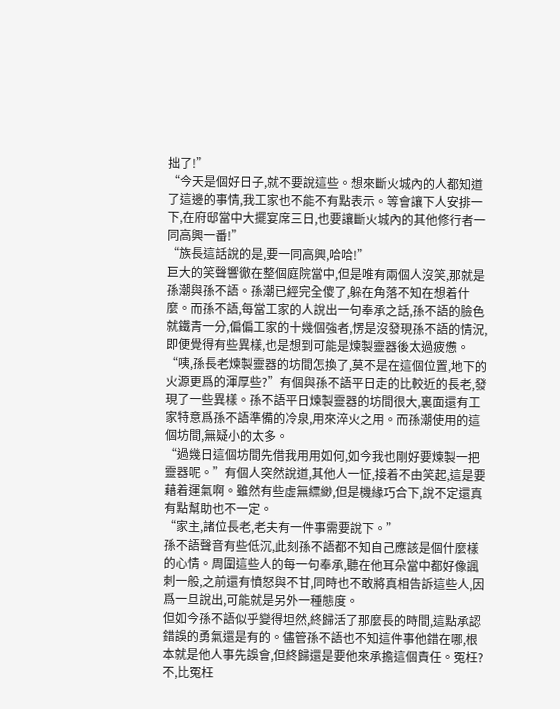拙了!”
“今天是個好日子,就不要說這些。想來斷火城內的人都知道了這邊的事情,我工家也不能不有點表示。等會讓下人安排一下,在府邸當中大擺宴席三日,也要讓斷火城內的其他修行者一同高興一番!”
“族長這話說的是,要一同高興,哈哈!”
巨大的笑聲響徹在整個庭院當中,但是唯有兩個人沒笑,那就是孫潮與孫不語。孫潮已經完全傻了,躲在角落不知在想着什麼。而孫不語,每當工家的人說出一句奉承之話,孫不語的臉色就鐵青一分,偏偏工家的十幾個強者,愣是沒發現孫不語的情況,即便覺得有些異樣,也是想到可能是煉製靈器後太過疲憊。
“咦,孫長老煉製靈器的坊間怎換了,莫不是在這個位置,地下的火源更爲的渾厚些?”有個與孫不語平日走的比較近的長老,發現了一些異樣。孫不語平日煉製靈器的坊間很大,裏面還有工家特意爲孫不語準備的冷泉,用來淬火之用。而孫潮使用的這個坊間,無疑小的太多。
“過幾日這個坊間先借我用用如何,如今我也剛好要煉製一把靈器呢。”有個人突然說道,其他人一怔,接着不由笑起,這是要藉着運氣啊。雖然有些虛無縹緲,但是機緣巧合下,說不定還真有點幫助也不一定。
“家主,諸位長老,老夫有一件事需要說下。”
孫不語聲音有些低沉,此刻孫不語都不知自己應該是個什麼樣的心情。周圍這些人的每一句奉承,聽在他耳朵當中都好像諷刺一般,之前還有憤怒與不甘,同時也不敢將真相告訴這些人,因爲一旦說出,可能就是另外一種態度。
但如今孫不語似乎變得坦然,終歸活了那麼長的時間,這點承認錯誤的勇氣還是有的。儘管孫不語也不知這件事他錯在哪,根本就是他人事先誤會,但終歸還是要他來承擔這個責任。冤枉?不,比冤枉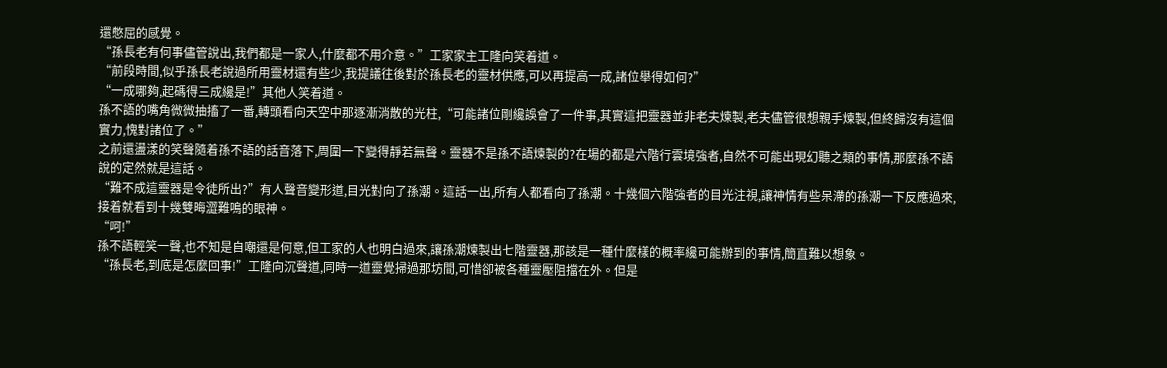還憋屈的感覺。
“孫長老有何事儘管說出,我們都是一家人,什麼都不用介意。”工家家主工隆向笑着道。
“前段時間,似乎孫長老說過所用靈材還有些少,我提議往後對於孫長老的靈材供應,可以再提高一成,諸位舉得如何?”
“一成哪夠,起碼得三成纔是!”其他人笑着道。
孫不語的嘴角微微抽搐了一番,轉頭看向天空中那逐漸消散的光柱,“可能諸位剛纔誤會了一件事,其實這把靈器並非老夫煉製,老夫儘管很想親手煉製,但終歸沒有這個實力,愧對諸位了。”
之前還盪漾的笑聲隨着孫不語的話音落下,周圍一下變得靜若無聲。靈器不是孫不語煉製的?在場的都是六階行雲境強者,自然不可能出現幻聽之類的事情,那麼孫不語說的定然就是這話。
“難不成這靈器是令徒所出?”有人聲音變形道,目光對向了孫潮。這話一出,所有人都看向了孫潮。十幾個六階強者的目光注視,讓神情有些呆滯的孫潮一下反應過來,接着就看到十幾雙晦澀難鳴的眼神。
“呵!”
孫不語輕笑一聲,也不知是自嘲還是何意,但工家的人也明白過來,讓孫潮煉製出七階靈器,那該是一種什麼樣的概率纔可能辦到的事情,簡直難以想象。
“孫長老,到底是怎麼回事!”工隆向沉聲道,同時一道靈覺掃過那坊間,可惜卻被各種靈壓阻擋在外。但是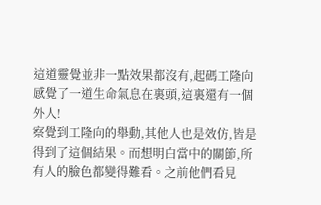這道靈覺並非一點效果都沒有,起碼工隆向感覺了一道生命氣息在裏頭,這裏還有一個外人!
察覺到工隆向的舉動,其他人也是效仿,皆是得到了這個結果。而想明白當中的關節,所有人的臉色都變得難看。之前他們看見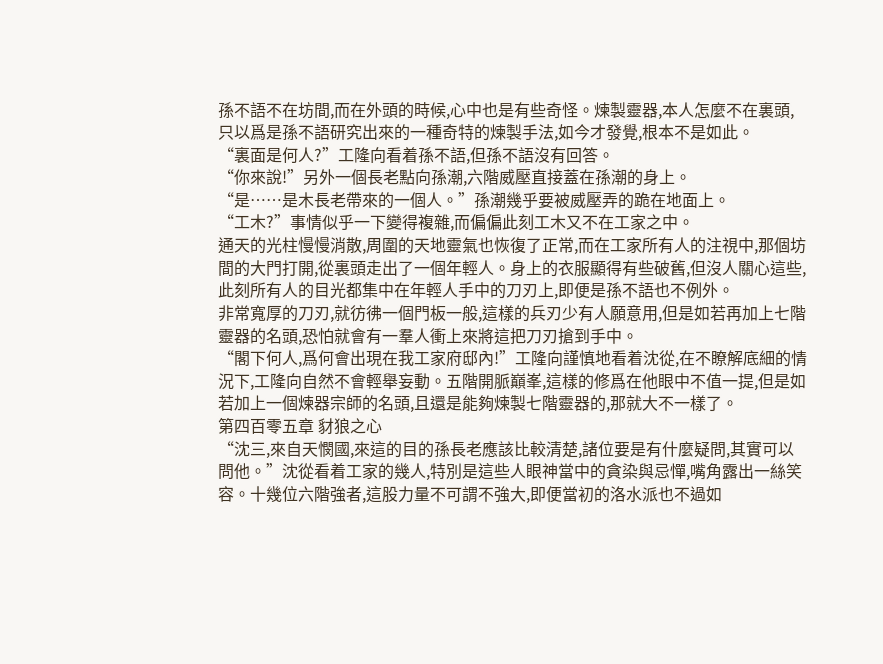孫不語不在坊間,而在外頭的時候,心中也是有些奇怪。煉製靈器,本人怎麼不在裏頭,只以爲是孫不語研究出來的一種奇特的煉製手法,如今才發覺,根本不是如此。
“裏面是何人?”工隆向看着孫不語,但孫不語沒有回答。
“你來說!”另外一個長老點向孫潮,六階威壓直接蓋在孫潮的身上。
“是……是木長老帶來的一個人。”孫潮幾乎要被威壓弄的跪在地面上。
“工木?”事情似乎一下變得複雜,而偏偏此刻工木又不在工家之中。
通天的光柱慢慢消散,周圍的天地靈氣也恢復了正常,而在工家所有人的注視中,那個坊間的大門打開,從裏頭走出了一個年輕人。身上的衣服顯得有些破舊,但沒人關心這些,此刻所有人的目光都集中在年輕人手中的刀刃上,即便是孫不語也不例外。
非常寬厚的刀刃,就彷彿一個門板一般,這樣的兵刃少有人願意用,但是如若再加上七階靈器的名頭,恐怕就會有一羣人衝上來將這把刀刃搶到手中。
“閣下何人,爲何會出現在我工家府邸內!”工隆向謹慎地看着沈從,在不瞭解底細的情況下,工隆向自然不會輕舉妄動。五階開脈巔峯,這樣的修爲在他眼中不值一提,但是如若加上一個煉器宗師的名頭,且還是能夠煉製七階靈器的,那就大不一樣了。
第四百零五章 豺狼之心
“沈三,來自天憫國,來這的目的孫長老應該比較清楚,諸位要是有什麼疑問,其實可以問他。”沈從看着工家的幾人,特別是這些人眼神當中的貪染與忌憚,嘴角露出一絲笑容。十幾位六階強者,這股力量不可謂不強大,即便當初的洛水派也不過如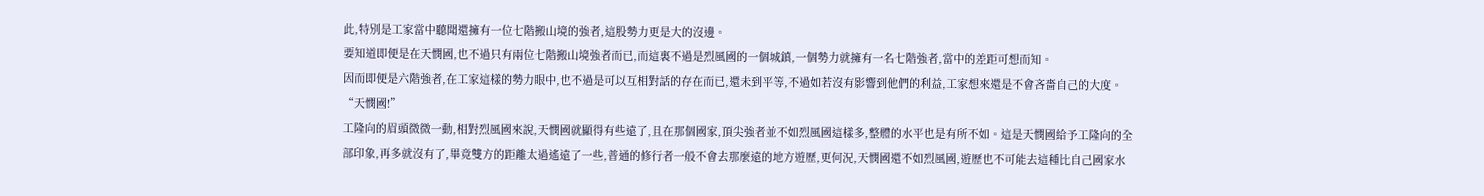此,特別是工家當中聽聞還擁有一位七階搬山境的強者,這股勢力更是大的沒邊。
要知道即便是在天憫國,也不過只有兩位七階搬山境強者而已,而這裏不過是烈風國的一個城鎮,一個勢力就擁有一名七階強者,當中的差距可想而知。
因而即便是六階強者,在工家這樣的勢力眼中,也不過是可以互相對話的存在而已,還未到平等,不過如若沒有影響到他們的利益,工家想來還是不會吝嗇自己的大度。
“天憫國!”
工隆向的眉頭微微一動,相對烈風國來說,天憫國就顯得有些遠了,且在那個國家,頂尖強者並不如烈風國這樣多,整體的水平也是有所不如。這是天憫國給予工隆向的全部印象,再多就沒有了,畢竟雙方的距離太過遙遠了一些,普通的修行者一般不會去那麼遠的地方遊歷,更何況,天憫國還不如烈風國,遊歷也不可能去這種比自己國家水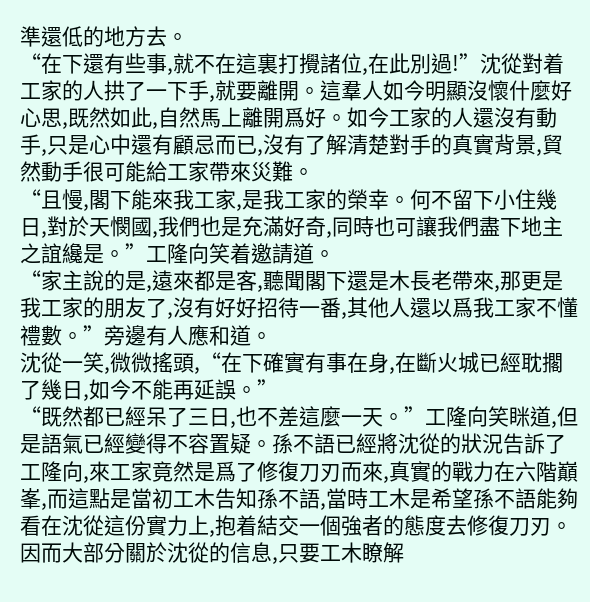準還低的地方去。
“在下還有些事,就不在這裏打攪諸位,在此別過!”沈從對着工家的人拱了一下手,就要離開。這羣人如今明顯沒懷什麼好心思,既然如此,自然馬上離開爲好。如今工家的人還沒有動手,只是心中還有顧忌而已,沒有了解清楚對手的真實背景,貿然動手很可能給工家帶來災難。
“且慢,閣下能來我工家,是我工家的榮幸。何不留下小住幾日,對於天憫國,我們也是充滿好奇,同時也可讓我們盡下地主之誼纔是。”工隆向笑着邀請道。
“家主說的是,遠來都是客,聽聞閣下還是木長老帶來,那更是我工家的朋友了,沒有好好招待一番,其他人還以爲我工家不懂禮數。”旁邊有人應和道。
沈從一笑,微微搖頭,“在下確實有事在身,在斷火城已經耽擱了幾日,如今不能再延誤。”
“既然都已經呆了三日,也不差這麼一天。”工隆向笑眯道,但是語氣已經變得不容置疑。孫不語已經將沈從的狀況告訴了工隆向,來工家竟然是爲了修復刀刃而來,真實的戰力在六階巔峯,而這點是當初工木告知孫不語,當時工木是希望孫不語能夠看在沈從這份實力上,抱着結交一個強者的態度去修復刀刃。
因而大部分關於沈從的信息,只要工木瞭解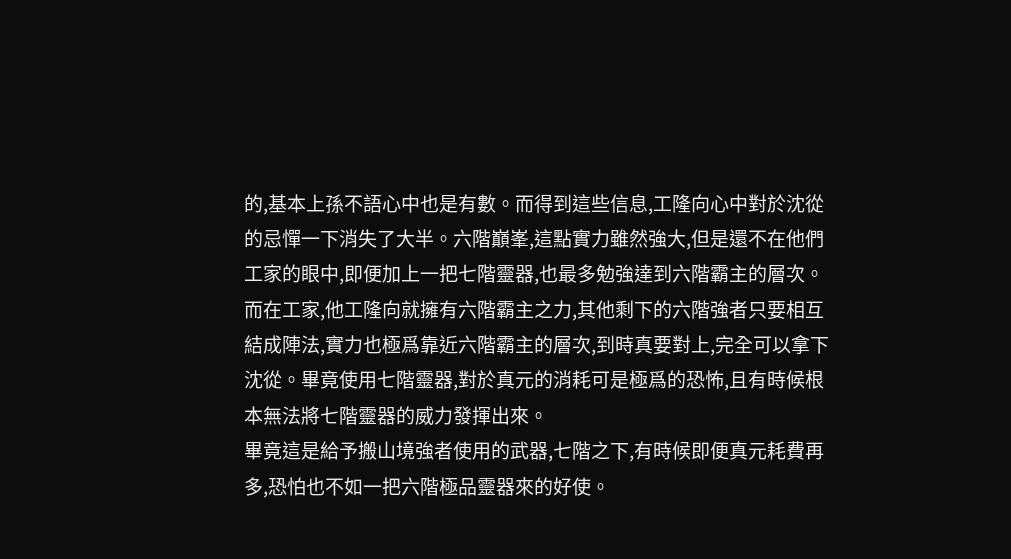的,基本上孫不語心中也是有數。而得到這些信息,工隆向心中對於沈從的忌憚一下消失了大半。六階巔峯,這點實力雖然強大,但是還不在他們工家的眼中,即便加上一把七階靈器,也最多勉強達到六階霸主的層次。
而在工家,他工隆向就擁有六階霸主之力,其他剩下的六階強者只要相互結成陣法,實力也極爲靠近六階霸主的層次,到時真要對上,完全可以拿下沈從。畢竟使用七階靈器,對於真元的消耗可是極爲的恐怖,且有時候根本無法將七階靈器的威力發揮出來。
畢竟這是給予搬山境強者使用的武器,七階之下,有時候即便真元耗費再多,恐怕也不如一把六階極品靈器來的好使。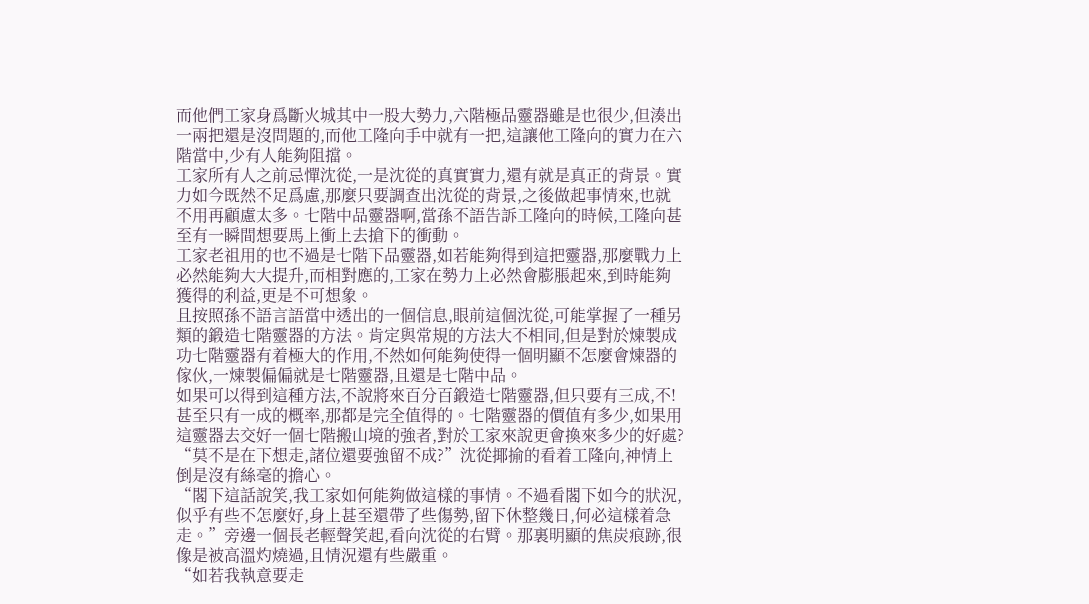而他們工家身爲斷火城其中一股大勢力,六階極品靈器雖是也很少,但湊出一兩把還是沒問題的,而他工隆向手中就有一把,這讓他工隆向的實力在六階當中,少有人能夠阻擋。
工家所有人之前忌憚沈從,一是沈從的真實實力,還有就是真正的背景。實力如今既然不足爲慮,那麼只要調查出沈從的背景,之後做起事情來,也就不用再顧慮太多。七階中品靈器啊,當孫不語告訴工隆向的時候,工隆向甚至有一瞬間想要馬上衝上去搶下的衝動。
工家老祖用的也不過是七階下品靈器,如若能夠得到這把靈器,那麼戰力上必然能夠大大提升,而相對應的,工家在勢力上必然會膨脹起來,到時能夠獲得的利益,更是不可想象。
且按照孫不語言語當中透出的一個信息,眼前這個沈從,可能掌握了一種另類的鍛造七階靈器的方法。肯定與常規的方法大不相同,但是對於煉製成功七階靈器有着極大的作用,不然如何能夠使得一個明顯不怎麼會煉器的傢伙,一煉製偏偏就是七階靈器,且還是七階中品。
如果可以得到這種方法,不說將來百分百鍛造七階靈器,但只要有三成,不!甚至只有一成的概率,那都是完全值得的。七階靈器的價值有多少,如果用這靈器去交好一個七階搬山境的強者,對於工家來說更會換來多少的好處?
“莫不是在下想走,諸位還要強留不成?”沈從揶揄的看着工隆向,神情上倒是沒有絲毫的擔心。
“閣下這話說笑,我工家如何能夠做這樣的事情。不過看閣下如今的狀況,似乎有些不怎麼好,身上甚至還帶了些傷勢,留下休整幾日,何必這樣着急走。”旁邊一個長老輕聲笑起,看向沈從的右臂。那裏明顯的焦炭痕跡,很像是被高溫灼燒過,且情況還有些嚴重。
“如若我執意要走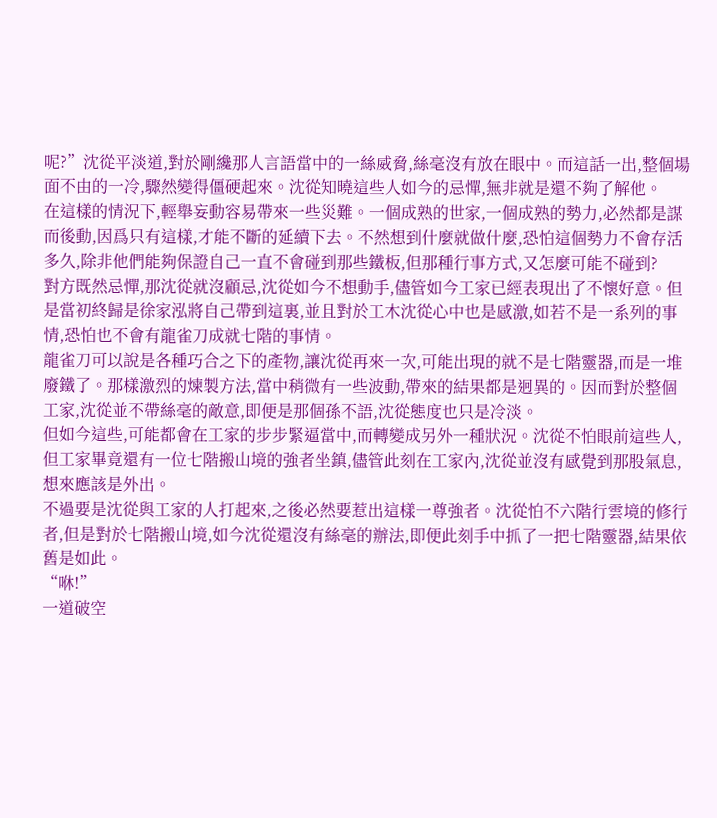呢?”沈從平淡道,對於剛纔那人言語當中的一絲威脅,絲毫沒有放在眼中。而這話一出,整個場面不由的一冷,驟然變得僵硬起來。沈從知曉這些人如今的忌憚,無非就是還不夠了解他。
在這樣的情況下,輕舉妄動容易帶來一些災難。一個成熟的世家,一個成熟的勢力,必然都是謀而後動,因爲只有這樣,才能不斷的延續下去。不然想到什麼就做什麼,恐怕這個勢力不會存活多久,除非他們能夠保證自己一直不會碰到那些鐵板,但那種行事方式,又怎麼可能不碰到?
對方既然忌憚,那沈從就沒顧忌,沈從如今不想動手,儘管如今工家已經表現出了不懷好意。但是當初終歸是徐家泓將自己帶到這裏,並且對於工木沈從心中也是感激,如若不是一系列的事情,恐怕也不會有龍雀刀成就七階的事情。
龍雀刀可以說是各種巧合之下的產物,讓沈從再來一次,可能出現的就不是七階靈器,而是一堆廢鐵了。那樣激烈的煉製方法,當中稍微有一些波動,帶來的結果都是迥異的。因而對於整個工家,沈從並不帶絲毫的敵意,即便是那個孫不語,沈從態度也只是冷淡。
但如今這些,可能都會在工家的步步緊逼當中,而轉變成另外一種狀況。沈從不怕眼前這些人,但工家畢竟還有一位七階搬山境的強者坐鎮,儘管此刻在工家內,沈從並沒有感覺到那股氣息,想來應該是外出。
不過要是沈從與工家的人打起來,之後必然要惹出這樣一尊強者。沈從怕不六階行雲境的修行者,但是對於七階搬山境,如今沈從還沒有絲毫的辦法,即便此刻手中抓了一把七階靈器,結果依舊是如此。
“咻!”
一道破空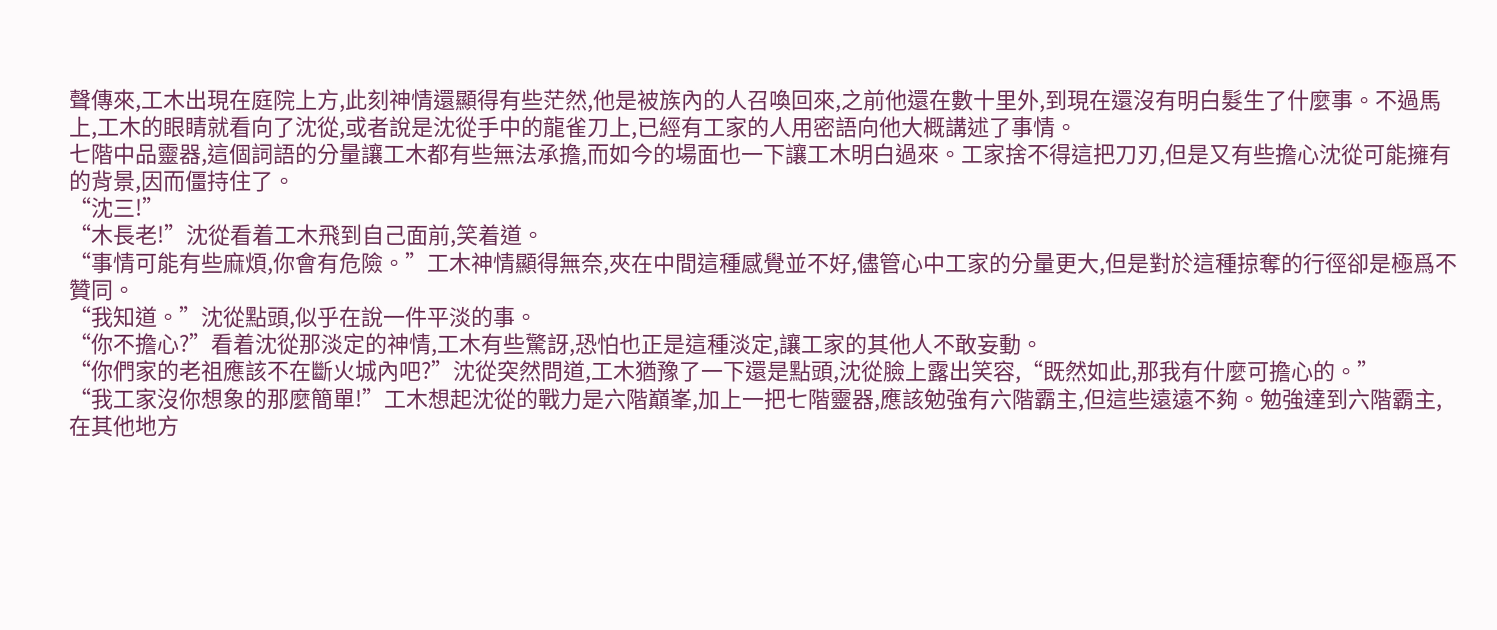聲傳來,工木出現在庭院上方,此刻神情還顯得有些茫然,他是被族內的人召喚回來,之前他還在數十里外,到現在還沒有明白髮生了什麼事。不過馬上,工木的眼睛就看向了沈從,或者說是沈從手中的龍雀刀上,已經有工家的人用密語向他大概講述了事情。
七階中品靈器,這個詞語的分量讓工木都有些無法承擔,而如今的場面也一下讓工木明白過來。工家捨不得這把刀刃,但是又有些擔心沈從可能擁有的背景,因而僵持住了。
“沈三!”
“木長老!”沈從看着工木飛到自己面前,笑着道。
“事情可能有些麻煩,你會有危險。”工木神情顯得無奈,夾在中間這種感覺並不好,儘管心中工家的分量更大,但是對於這種掠奪的行徑卻是極爲不贊同。
“我知道。”沈從點頭,似乎在說一件平淡的事。
“你不擔心?”看着沈從那淡定的神情,工木有些驚訝,恐怕也正是這種淡定,讓工家的其他人不敢妄動。
“你們家的老祖應該不在斷火城內吧?”沈從突然問道,工木猶豫了一下還是點頭,沈從臉上露出笑容,“既然如此,那我有什麼可擔心的。”
“我工家沒你想象的那麼簡單!”工木想起沈從的戰力是六階巔峯,加上一把七階靈器,應該勉強有六階霸主,但這些遠遠不夠。勉強達到六階霸主,在其他地方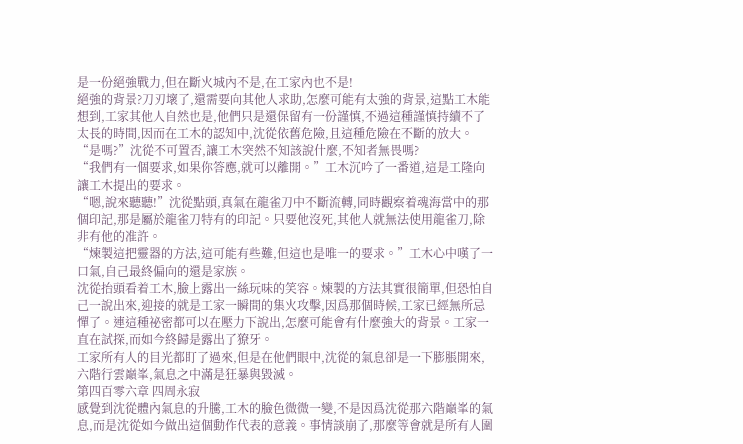是一份絕強戰力,但在斷火城內不是,在工家內也不是!
絕強的背景?刀刃壞了,還需要向其他人求助,怎麼可能有太強的背景,這點工木能想到,工家其他人自然也是,他們只是還保留有一份謹慎,不過這種謹慎持續不了太長的時間,因而在工木的認知中,沈從依舊危險,且這種危險在不斷的放大。
“是嗎?”沈從不可置否,讓工木突然不知該說什麼,不知者無畏嗎?
“我們有一個要求,如果你答應,就可以離開。”工木沉吟了一番道,這是工隆向讓工木提出的要求。
“嗯,說來聽聽!”沈從點頭,真氣在龍雀刀中不斷流轉,同時觀察着魂海當中的那個印記,那是屬於龍雀刀特有的印記。只要他沒死,其他人就無法使用龍雀刀,除非有他的准許。
“煉製這把靈器的方法,這可能有些難,但這也是唯一的要求。”工木心中嘆了一口氣,自己最終偏向的還是家族。
沈從抬頭看着工木,臉上露出一絲玩味的笑容。煉製的方法其實很簡單,但恐怕自己一說出來,迎接的就是工家一瞬間的集火攻擊,因爲那個時候,工家已經無所忌憚了。連這種祕密都可以在壓力下說出,怎麼可能會有什麼強大的背景。工家一直在試探,而如今終歸是露出了獠牙。
工家所有人的目光都盯了過來,但是在他們眼中,沈從的氣息卻是一下膨脹開來,六階行雲巔峯,氣息之中滿是狂暴與毀滅。
第四百零六章 四周永寂
感覺到沈從體內氣息的升騰,工木的臉色微微一變,不是因爲沈從那六階巔峯的氣息,而是沈從如今做出這個動作代表的意義。事情談崩了,那麼等會就是所有人圍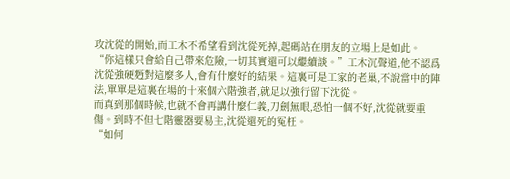攻沈從的開始,而工木不希望看到沈從死掉,起碼站在朋友的立場上是如此。
“你這樣只會給自己帶來危險,一切其實還可以繼續談。”工木沉聲道,他不認爲沈從強硬麪對這麼多人,會有什麼好的結果。這裏可是工家的老巢,不說當中的陣法,單單是這裏在場的十來個六階強者,就足以強行留下沈從。
而真到那個時候,也就不會再講什麼仁義,刀劍無眼,恐怕一個不好,沈從就要重傷。到時不但七階靈器要易主,沈從還死的冤枉。
“如何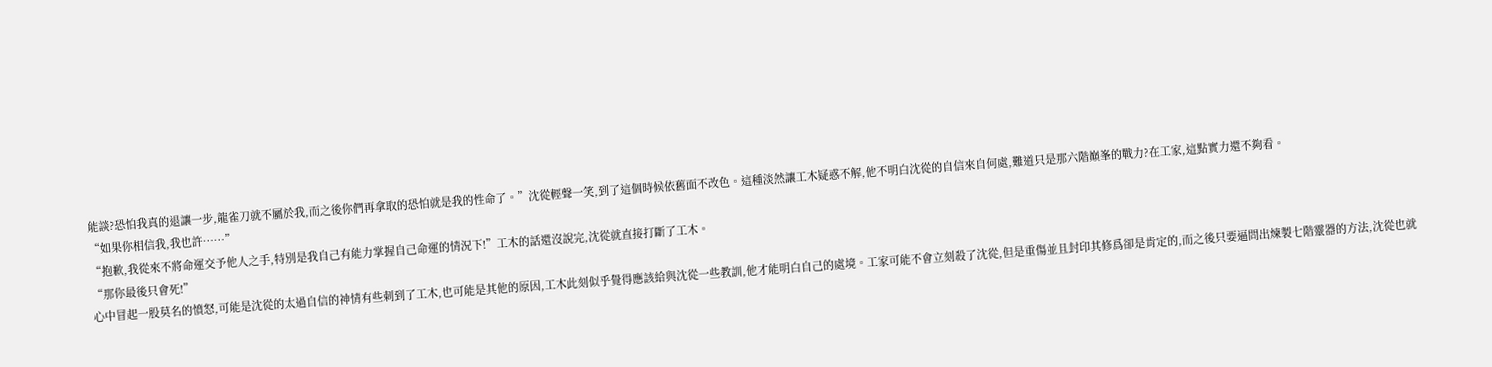能談?恐怕我真的退讓一步,龍雀刀就不屬於我,而之後你們再拿取的恐怕就是我的性命了。”沈從輕聲一笑,到了這個時候依舊面不改色。這種淡然讓工木疑惑不解,他不明白沈從的自信來自何處,難道只是那六階巔峯的戰力?在工家,這點實力還不夠看。
“如果你相信我,我也許……”
“抱歉,我從來不將命運交予他人之手,特別是我自己有能力掌握自己命運的情況下!”工木的話還沒說完,沈從就直接打斷了工木。
“那你最後只會死!”
心中冒起一股莫名的憤怒,可能是沈從的太過自信的神情有些刺到了工木,也可能是其他的原因,工木此刻似乎覺得應該給與沈從一些教訓,他才能明白自己的處境。工家可能不會立刻殺了沈從,但是重傷並且封印其修爲卻是肯定的,而之後只要逼問出煉製七階靈器的方法,沈從也就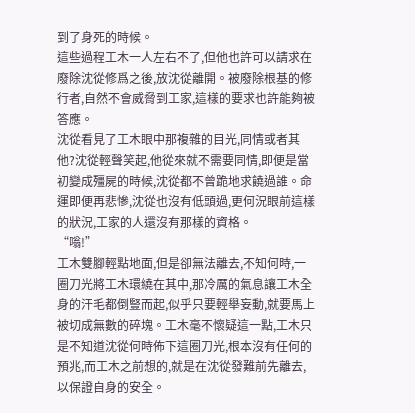到了身死的時候。
這些過程工木一人左右不了,但他也許可以請求在廢除沈從修爲之後,放沈從離開。被廢除根基的修行者,自然不會威脅到工家,這樣的要求也許能夠被答應。
沈從看見了工木眼中那複雜的目光,同情或者其他?沈從輕聲笑起,他從來就不需要同情,即便是當初變成殭屍的時候,沈從都不曾跪地求饒過誰。命運即便再悲慘,沈從也沒有低頭過,更何況眼前這樣的狀況,工家的人還沒有那樣的資格。
“嗡!”
工木雙腳輕點地面,但是卻無法離去,不知何時,一圈刀光將工木環繞在其中,那冷厲的氣息讓工木全身的汗毛都倒豎而起,似乎只要輕舉妄動,就要馬上被切成無數的碎塊。工木毫不懷疑這一點,工木只是不知道沈從何時佈下這圈刀光,根本沒有任何的預兆,而工木之前想的,就是在沈從發難前先離去,以保證自身的安全。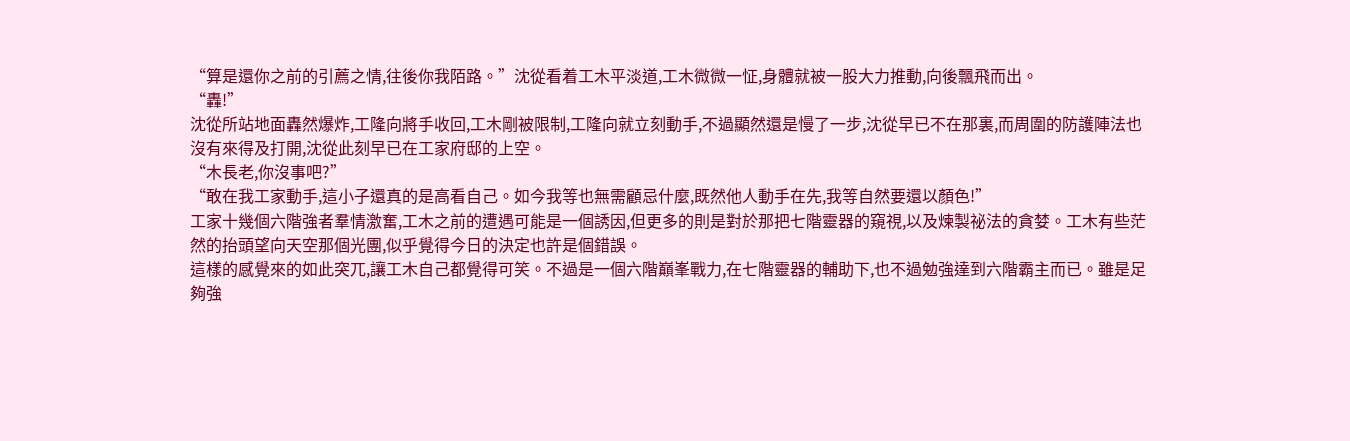“算是還你之前的引薦之情,往後你我陌路。”沈從看着工木平淡道,工木微微一怔,身體就被一股大力推動,向後飄飛而出。
“轟!”
沈從所站地面轟然爆炸,工隆向將手收回,工木剛被限制,工隆向就立刻動手,不過顯然還是慢了一步,沈從早已不在那裏,而周圍的防護陣法也沒有來得及打開,沈從此刻早已在工家府邸的上空。
“木長老,你沒事吧?”
“敢在我工家動手,這小子還真的是高看自己。如今我等也無需顧忌什麼,既然他人動手在先,我等自然要還以顏色!”
工家十幾個六階強者羣情激奮,工木之前的遭遇可能是一個誘因,但更多的則是對於那把七階靈器的窺視,以及煉製祕法的貪婪。工木有些茫然的抬頭望向天空那個光團,似乎覺得今日的決定也許是個錯誤。
這樣的感覺來的如此突兀,讓工木自己都覺得可笑。不過是一個六階巔峯戰力,在七階靈器的輔助下,也不過勉強達到六階霸主而已。雖是足夠強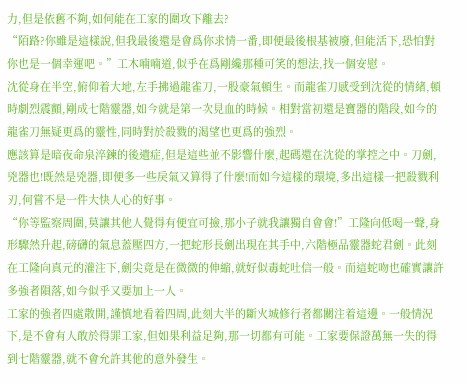力,但是依舊不夠,如何能在工家的圍攻下離去?
“陌路?你雖是這樣說,但我最後還是會爲你求情一番,即便最後根基被廢,但能活下,恐怕對你也是一個幸運吧。”工木喃喃道,似乎在爲剛纔那種可笑的想法,找一個安慰。
沈從身在半空,俯仰着大地,左手拂過龍雀刀,一股豪氣頓生。而龍雀刀感受到沈從的情緒,頓時劇烈震顫,剛成七階靈器,如今就是第一次見血的時候。相對當初還是寶器的階段,如今的龍雀刀無疑更爲的靈性,同時對於殺戮的渴望也更爲的強烈。
應該算是暗夜命泉淬鍊的後遺症,但是這些並不影響什麼,起碼還在沈從的掌控之中。刀劍,兇器也!既然是兇器,即便多一些戾氣又算得了什麼!而如今這樣的環境,多出這樣一把殺戮利刃,何嘗不是一件大快人心的好事。
“你等監察周圍,莫讓其他人覺得有便宜可撿,那小子就我讓獨自會會!”工隆向低喝一聲,身形驟然升起,磅礴的氣息蓋壓四方,一把蛇形長劍出現在其手中,六階極品靈器蛇君劍。此刻在工隆向真元的灌注下,劍尖竟是在微微的伸縮,就好似毒蛇吐信一般。而這蛇吻也確實讓許多強者隕落,如今似乎又要加上一人。
工家的強者四處散開,謹慎地看着四周,此刻大半的斷火城修行者都關注着這邊。一般情況下,是不會有人敢於得罪工家,但如果利益足夠,那一切都有可能。工家要保證萬無一失的得到七階靈器,就不會允許其他的意外發生。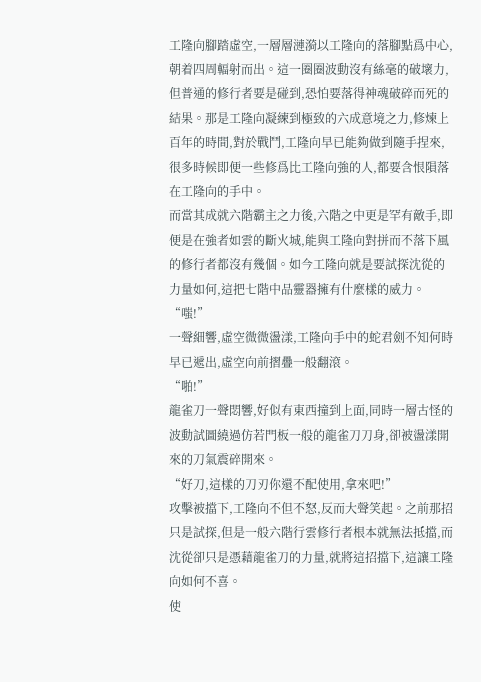工隆向腳踏虛空,一層層漣漪以工隆向的落腳點爲中心,朝着四周輻射而出。這一圈圈波動沒有絲毫的破壞力,但普通的修行者要是碰到,恐怕要落得神魂破碎而死的結果。那是工隆向凝練到極致的六成意境之力,修煉上百年的時間,對於戰鬥,工隆向早已能夠做到隨手捏來,很多時候即便一些修爲比工隆向強的人,都要含恨隕落在工隆向的手中。
而當其成就六階霸主之力後,六階之中更是罕有敵手,即便是在強者如雲的斷火城,能與工隆向對拼而不落下風的修行者都沒有幾個。如今工隆向就是要試探沈從的力量如何,這把七階中品靈器擁有什麼樣的威力。
“嗤!”
一聲細響,虛空微微盪漾,工隆向手中的蛇君劍不知何時早已遞出,虛空向前摺疊一般翻滾。
“啪!”
龍雀刀一聲悶響,好似有東西撞到上面,同時一層古怪的波動試圖繞過仿若門板一般的龍雀刀刀身,卻被盪漾開來的刀氣震碎開來。
“好刀,這樣的刀刃你還不配使用,拿來吧!”
攻擊被擋下,工隆向不但不怒,反而大聲笑起。之前那招只是試探,但是一般六階行雲修行者根本就無法抵擋,而沈從卻只是憑藉龍雀刀的力量,就將這招擋下,這讓工隆向如何不喜。
使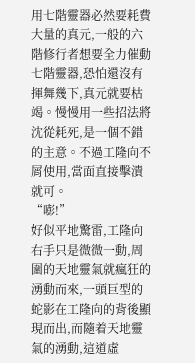用七階靈器必然要耗費大量的真元,一般的六階修行者想要全力催動七階靈器,恐怕還沒有揮舞幾下,真元就要枯竭。慢慢用一些招法將沈從耗死,是一個不錯的主意。不過工隆向不屑使用,當面直接擊潰就可。
“嘭!”
好似平地驚雷,工隆向右手只是微微一動,周圍的天地靈氣就瘋狂的湧動而來,一頭巨型的蛇影在工隆向的背後顯現而出,而隨着天地靈氣的湧動,這道虛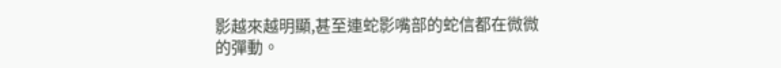影越來越明顯,甚至連蛇影嘴部的蛇信都在微微的彈動。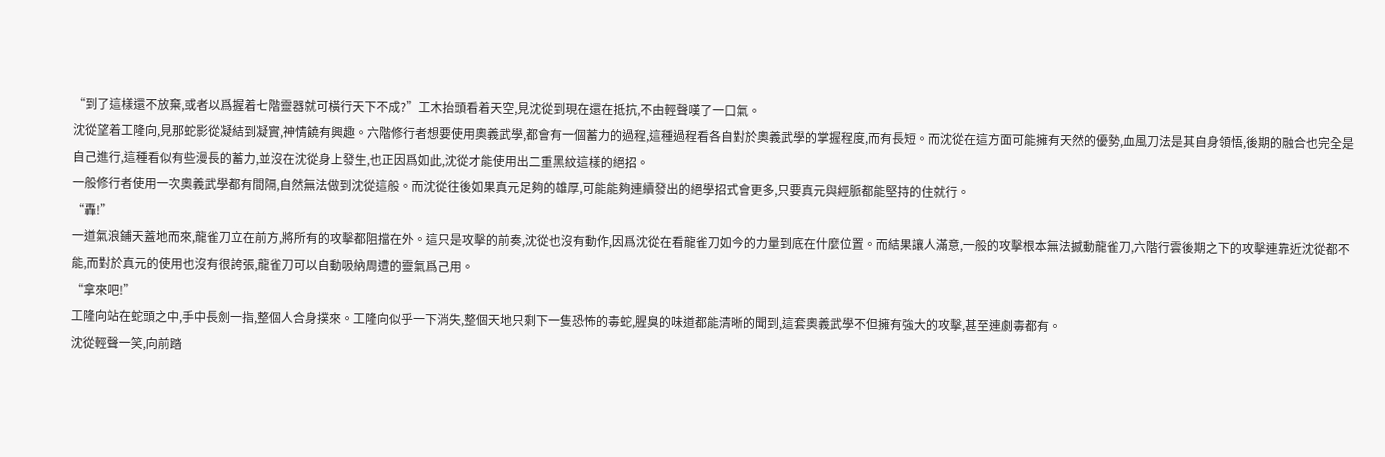“到了這樣還不放棄,或者以爲握着七階靈器就可橫行天下不成?”工木抬頭看着天空,見沈從到現在還在抵抗,不由輕聲嘆了一口氣。
沈從望着工隆向,見那蛇影從凝結到凝實,神情饒有興趣。六階修行者想要使用奧義武學,都會有一個蓄力的過程,這種過程看各自對於奧義武學的掌握程度,而有長短。而沈從在這方面可能擁有天然的優勢,血風刀法是其自身領悟,後期的融合也完全是自己進行,這種看似有些漫長的蓄力,並沒在沈從身上發生,也正因爲如此,沈從才能使用出二重黑紋這樣的絕招。
一般修行者使用一次奧義武學都有間隔,自然無法做到沈從這般。而沈從往後如果真元足夠的雄厚,可能能夠連續發出的絕學招式會更多,只要真元與經脈都能堅持的住就行。
“轟!”
一道氣浪鋪天蓋地而來,龍雀刀立在前方,將所有的攻擊都阻擋在外。這只是攻擊的前奏,沈從也沒有動作,因爲沈從在看龍雀刀如今的力量到底在什麼位置。而結果讓人滿意,一般的攻擊根本無法撼動龍雀刀,六階行雲後期之下的攻擊連靠近沈從都不能,而對於真元的使用也沒有很誇張,龍雀刀可以自動吸納周遭的靈氣爲己用。
“拿來吧!”
工隆向站在蛇頭之中,手中長劍一指,整個人合身撲來。工隆向似乎一下消失,整個天地只剩下一隻恐怖的毒蛇,腥臭的味道都能清晰的聞到,這套奧義武學不但擁有強大的攻擊,甚至連劇毒都有。
沈從輕聲一笑,向前踏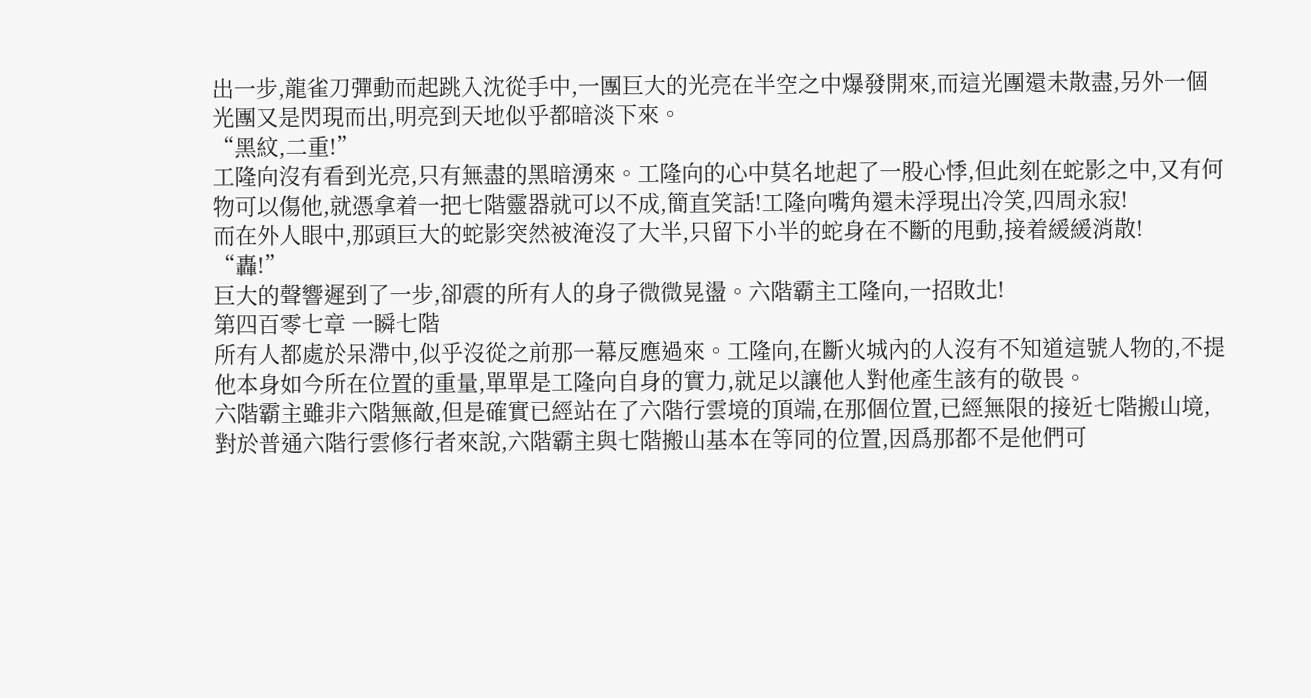出一步,龍雀刀彈動而起跳入沈從手中,一團巨大的光亮在半空之中爆發開來,而這光團還未散盡,另外一個光團又是閃現而出,明亮到天地似乎都暗淡下來。
“黑紋,二重!”
工隆向沒有看到光亮,只有無盡的黑暗湧來。工隆向的心中莫名地起了一股心悸,但此刻在蛇影之中,又有何物可以傷他,就憑拿着一把七階靈器就可以不成,簡直笑話!工隆向嘴角還未浮現出冷笑,四周永寂!
而在外人眼中,那頭巨大的蛇影突然被淹沒了大半,只留下小半的蛇身在不斷的甩動,接着緩緩消散!
“轟!”
巨大的聲響遲到了一步,卻震的所有人的身子微微晃盪。六階霸主工隆向,一招敗北!
第四百零七章 一瞬七階
所有人都處於呆滯中,似乎沒從之前那一幕反應過來。工隆向,在斷火城內的人沒有不知道這號人物的,不提他本身如今所在位置的重量,單單是工隆向自身的實力,就足以讓他人對他產生該有的敬畏。
六階霸主雖非六階無敵,但是確實已經站在了六階行雲境的頂端,在那個位置,已經無限的接近七階搬山境,對於普通六階行雲修行者來說,六階霸主與七階搬山基本在等同的位置,因爲那都不是他們可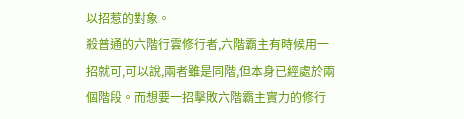以招惹的對象。
殺普通的六階行雲修行者,六階霸主有時候用一招就可,可以說,兩者雖是同階,但本身已經處於兩個階段。而想要一招擊敗六階霸主實力的修行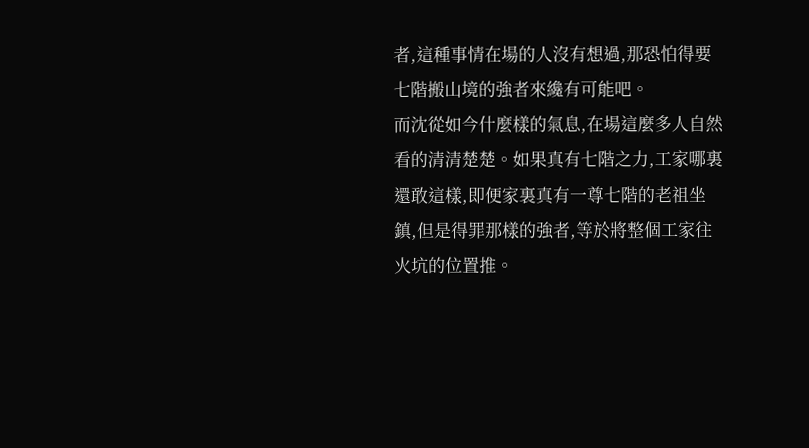者,這種事情在場的人沒有想過,那恐怕得要七階搬山境的強者來纔有可能吧。
而沈從如今什麼樣的氣息,在場這麼多人自然看的清清楚楚。如果真有七階之力,工家哪裏還敢這樣,即便家裏真有一尊七階的老祖坐鎮,但是得罪那樣的強者,等於將整個工家往火坑的位置推。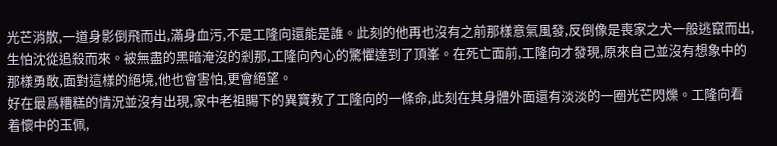光芒消散,一道身影倒飛而出,滿身血污,不是工隆向還能是誰。此刻的他再也沒有之前那樣意氣風發,反倒像是喪家之犬一般逃竄而出,生怕沈從追殺而來。被無盡的黑暗淹沒的剎那,工隆向內心的驚懼達到了頂峯。在死亡面前,工隆向才發現,原來自己並沒有想象中的那樣勇敢,面對這樣的絕境,他也會害怕,更會絕望。
好在最爲糟糕的情況並沒有出現,家中老祖賜下的異寶救了工隆向的一條命,此刻在其身體外面還有淡淡的一圈光芒閃爍。工隆向看着懷中的玉佩,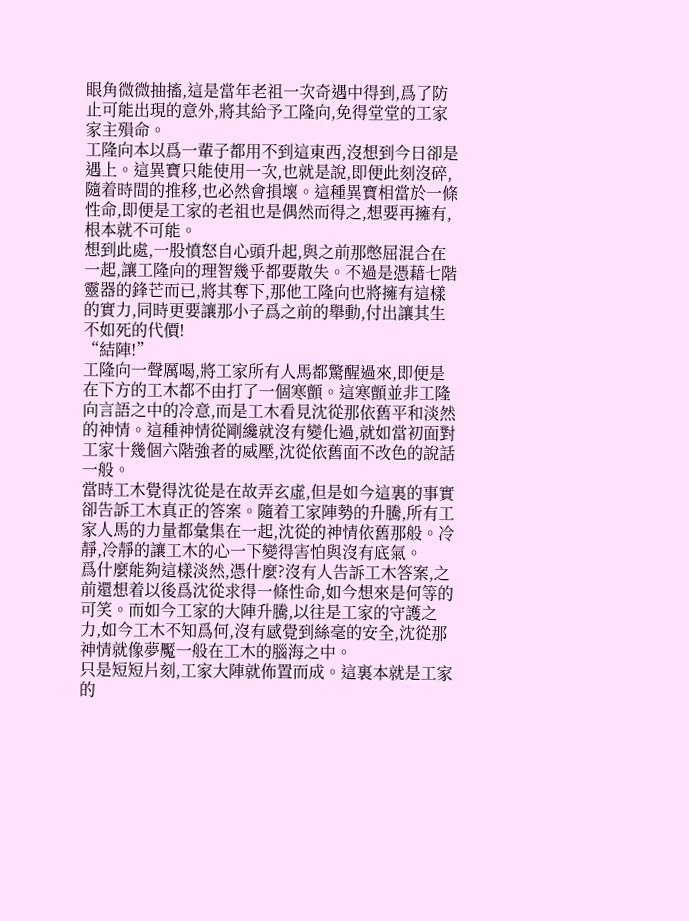眼角微微抽搐,這是當年老祖一次奇遇中得到,爲了防止可能出現的意外,將其給予工隆向,免得堂堂的工家家主殞命。
工隆向本以爲一輩子都用不到這東西,沒想到今日卻是遇上。這異寶只能使用一次,也就是說,即便此刻沒碎,隨着時間的推移,也必然會損壞。這種異寶相當於一條性命,即便是工家的老祖也是偶然而得之,想要再擁有,根本就不可能。
想到此處,一股憤怒自心頭升起,與之前那憋屈混合在一起,讓工隆向的理智幾乎都要散失。不過是憑藉七階靈器的鋒芒而已,將其奪下,那他工隆向也將擁有這樣的實力,同時更要讓那小子爲之前的舉動,付出讓其生不如死的代價!
“結陣!”
工隆向一聲厲喝,將工家所有人馬都驚醒過來,即便是在下方的工木都不由打了一個寒顫。這寒顫並非工隆向言語之中的冷意,而是工木看見沈從那依舊平和淡然的神情。這種神情從剛纔就沒有變化過,就如當初面對工家十幾個六階強者的威壓,沈從依舊面不改色的說話一般。
當時工木覺得沈從是在故弄玄虛,但是如今這裏的事實卻告訴工木真正的答案。隨着工家陣勢的升騰,所有工家人馬的力量都彙集在一起,沈從的神情依舊那般。冷靜,冷靜的讓工木的心一下變得害怕與沒有底氣。
爲什麼能夠這樣淡然,憑什麼?沒有人告訴工木答案,之前還想着以後爲沈從求得一條性命,如今想來是何等的可笑。而如今工家的大陣升騰,以往是工家的守護之力,如今工木不知爲何,沒有感覺到絲毫的安全,沈從那神情就像夢魘一般在工木的腦海之中。
只是短短片刻,工家大陣就佈置而成。這裏本就是工家的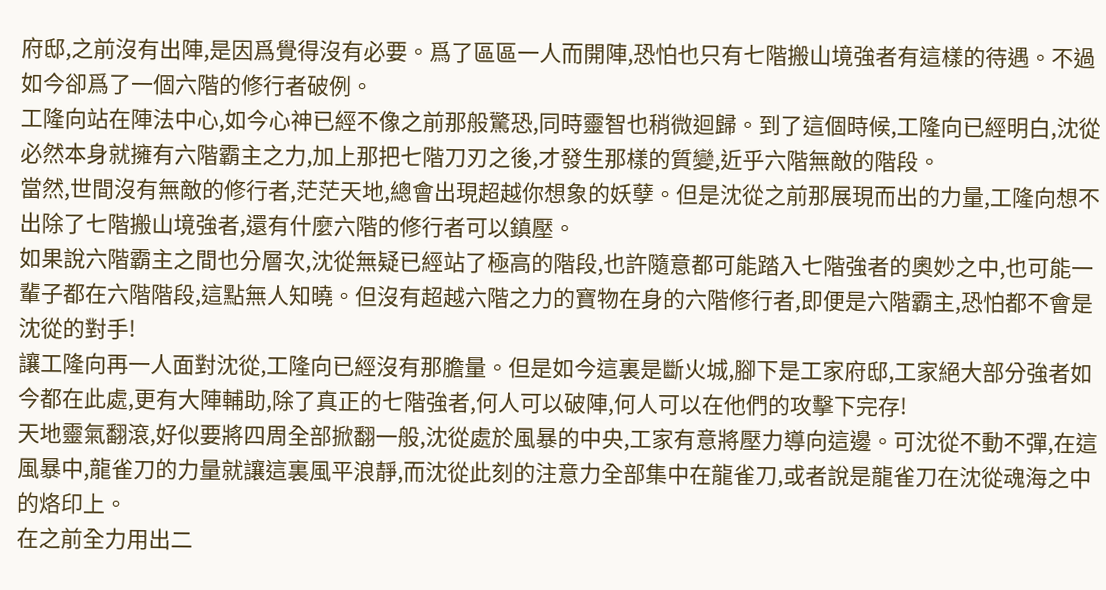府邸,之前沒有出陣,是因爲覺得沒有必要。爲了區區一人而開陣,恐怕也只有七階搬山境強者有這樣的待遇。不過如今卻爲了一個六階的修行者破例。
工隆向站在陣法中心,如今心神已經不像之前那般驚恐,同時靈智也稍微迴歸。到了這個時候,工隆向已經明白,沈從必然本身就擁有六階霸主之力,加上那把七階刀刃之後,才發生那樣的質變,近乎六階無敵的階段。
當然,世間沒有無敵的修行者,茫茫天地,總會出現超越你想象的妖孽。但是沈從之前那展現而出的力量,工隆向想不出除了七階搬山境強者,還有什麼六階的修行者可以鎮壓。
如果說六階霸主之間也分層次,沈從無疑已經站了極高的階段,也許隨意都可能踏入七階強者的奧妙之中,也可能一輩子都在六階階段,這點無人知曉。但沒有超越六階之力的寶物在身的六階修行者,即便是六階霸主,恐怕都不會是沈從的對手!
讓工隆向再一人面對沈從,工隆向已經沒有那膽量。但是如今這裏是斷火城,腳下是工家府邸,工家絕大部分強者如今都在此處,更有大陣輔助,除了真正的七階強者,何人可以破陣,何人可以在他們的攻擊下完存!
天地靈氣翻滾,好似要將四周全部掀翻一般,沈從處於風暴的中央,工家有意將壓力導向這邊。可沈從不動不彈,在這風暴中,龍雀刀的力量就讓這裏風平浪靜,而沈從此刻的注意力全部集中在龍雀刀,或者說是龍雀刀在沈從魂海之中的烙印上。
在之前全力用出二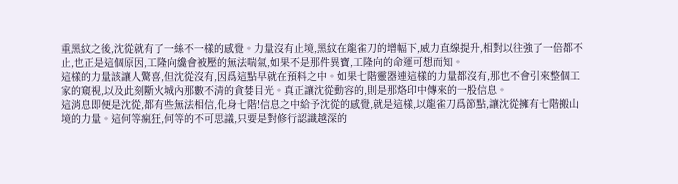重黑紋之後,沈從就有了一絲不一樣的感覺。力量沒有止境,黑紋在龍雀刀的增幅下,威力直線提升,相對以往強了一倍都不止,也正是這個原因,工隆向纔會被壓的無法喘氣,如果不是那件異寶,工隆向的命運可想而知。
這樣的力量該讓人驚喜,但沈從沒有,因爲這點早就在預料之中。如果七階靈器連這樣的力量都沒有,那也不會引來整個工家的窺視,以及此刻斷火城內那數不清的貪婪目光。真正讓沈從動容的,則是那烙印中傳來的一股信息。
這消息即便是沈從,都有些無法相信,化身七階!信息之中給予沈從的感覺,就是這樣,以龍雀刀爲節點,讓沈從擁有七階搬山境的力量。這何等瘋狂,何等的不可思議,只要是對修行認識越深的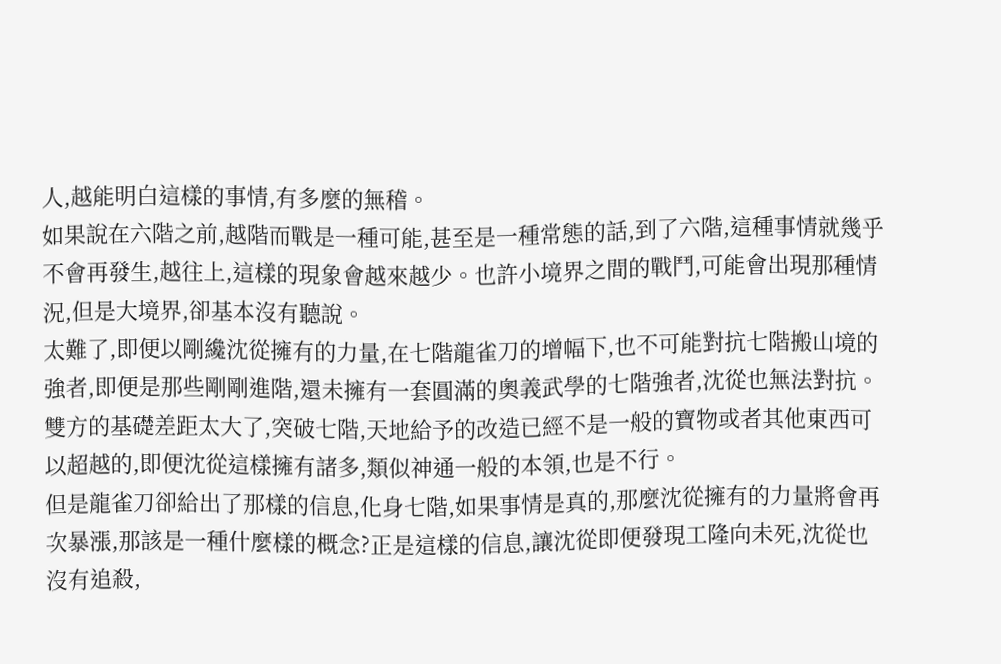人,越能明白這樣的事情,有多麼的無稽。
如果說在六階之前,越階而戰是一種可能,甚至是一種常態的話,到了六階,這種事情就幾乎不會再發生,越往上,這樣的現象會越來越少。也許小境界之間的戰鬥,可能會出現那種情況,但是大境界,卻基本沒有聽說。
太難了,即便以剛纔沈從擁有的力量,在七階龍雀刀的增幅下,也不可能對抗七階搬山境的強者,即便是那些剛剛進階,還未擁有一套圓滿的奧義武學的七階強者,沈從也無法對抗。雙方的基礎差距太大了,突破七階,天地給予的改造已經不是一般的寶物或者其他東西可以超越的,即便沈從這樣擁有諸多,類似神通一般的本領,也是不行。
但是龍雀刀卻給出了那樣的信息,化身七階,如果事情是真的,那麼沈從擁有的力量將會再次暴漲,那該是一種什麼樣的概念?正是這樣的信息,讓沈從即便發現工隆向未死,沈從也沒有追殺,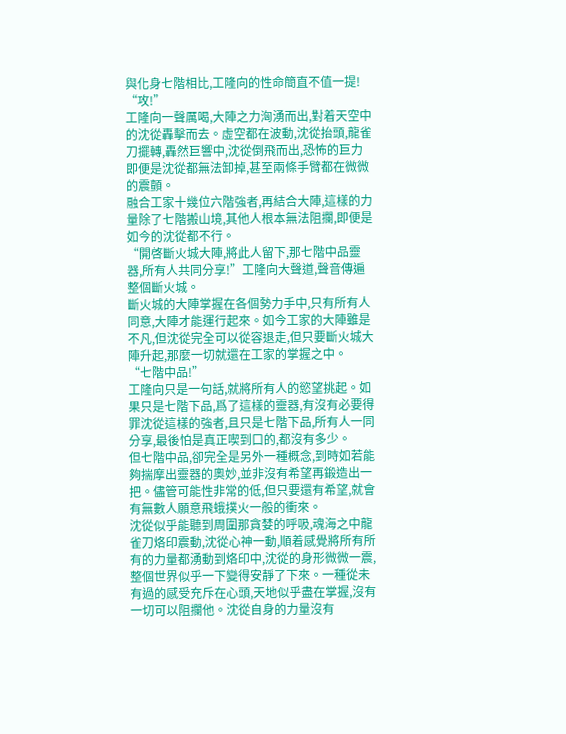與化身七階相比,工隆向的性命簡直不值一提!
“攻!”
工隆向一聲厲喝,大陣之力洶湧而出,對着天空中的沈從轟擊而去。虛空都在波動,沈從抬頭,龍雀刀擺轉,轟然巨響中,沈從倒飛而出,恐怖的巨力即便是沈從都無法卸掉,甚至兩條手臂都在微微的震顫。
融合工家十幾位六階強者,再結合大陣,這樣的力量除了七階搬山境,其他人根本無法阻攔,即便是如今的沈從都不行。
“開啓斷火城大陣,將此人留下,那七階中品靈器,所有人共同分享!”工隆向大聲道,聲音傳遍整個斷火城。
斷火城的大陣掌握在各個勢力手中,只有所有人同意,大陣才能運行起來。如今工家的大陣雖是不凡,但沈從完全可以從容退走,但只要斷火城大陣升起,那麼一切就還在工家的掌握之中。
“七階中品!”
工隆向只是一句話,就將所有人的慾望挑起。如果只是七階下品,爲了這樣的靈器,有沒有必要得罪沈從這樣的強者,且只是七階下品,所有人一同分享,最後怕是真正喫到口的,都沒有多少。
但七階中品,卻完全是另外一種概念,到時如若能夠揣摩出靈器的奧妙,並非沒有希望再鍛造出一把。儘管可能性非常的低,但只要還有希望,就會有無數人願意飛蛾撲火一般的衝來。
沈從似乎能聽到周圍那貪婪的呼吸,魂海之中龍雀刀烙印震動,沈從心神一動,順着感覺將所有所有的力量都湧動到烙印中,沈從的身形微微一震,整個世界似乎一下變得安靜了下來。一種從未有過的感受充斥在心頭,天地似乎盡在掌握,沒有一切可以阻攔他。沈從自身的力量沒有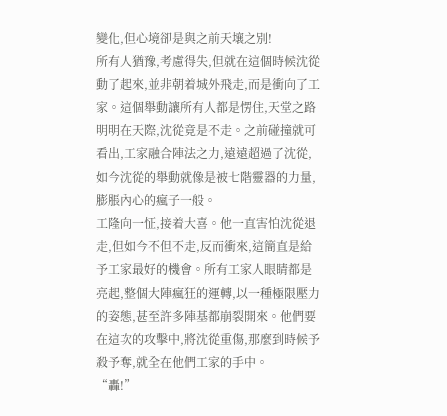變化,但心境卻是與之前天壤之別!
所有人猶豫,考慮得失,但就在這個時候沈從動了起來,並非朝着城外飛走,而是衝向了工家。這個舉動讓所有人都是愣住,天堂之路明明在天際,沈從竟是不走。之前碰撞就可看出,工家融合陣法之力,遠遠超過了沈從,如今沈從的舉動就像是被七階靈器的力量,膨脹內心的瘋子一般。
工隆向一怔,接着大喜。他一直害怕沈從退走,但如今不但不走,反而衝來,這簡直是給予工家最好的機會。所有工家人眼睛都是亮起,整個大陣瘋狂的運轉,以一種極限壓力的姿態,甚至許多陣基都崩裂開來。他們要在這次的攻擊中,將沈從重傷,那麼到時候予殺予奪,就全在他們工家的手中。
“轟!”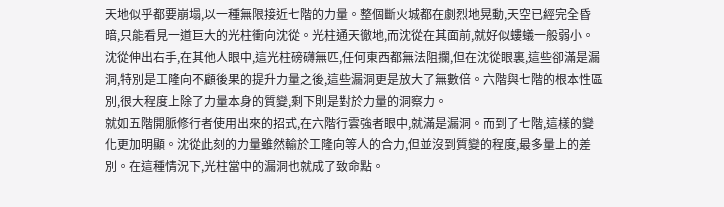天地似乎都要崩塌,以一種無限接近七階的力量。整個斷火城都在劇烈地晃動,天空已經完全昏暗,只能看見一道巨大的光柱衝向沈從。光柱通天徹地,而沈從在其面前,就好似螻蟻一般弱小。
沈從伸出右手,在其他人眼中,這光柱磅礴無匹,任何東西都無法阻攔,但在沈從眼裏,這些卻滿是漏洞,特別是工隆向不顧後果的提升力量之後,這些漏洞更是放大了無數倍。六階與七階的根本性區別,很大程度上除了力量本身的質變,剩下則是對於力量的洞察力。
就如五階開脈修行者使用出來的招式,在六階行雲強者眼中,就滿是漏洞。而到了七階,這樣的變化更加明顯。沈從此刻的力量雖然輸於工隆向等人的合力,但並沒到質變的程度,最多量上的差別。在這種情況下,光柱當中的漏洞也就成了致命點。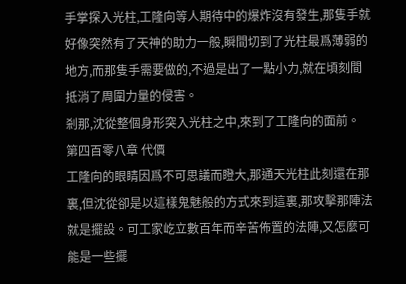手掌探入光柱,工隆向等人期待中的爆炸沒有發生,那隻手就好像突然有了天神的助力一般,瞬間切到了光柱最爲薄弱的地方,而那隻手需要做的,不過是出了一點小力,就在頃刻間抵消了周圍力量的侵害。
剎那,沈從整個身形突入光柱之中,來到了工隆向的面前。
第四百零八章 代價
工隆向的眼睛因爲不可思議而瞪大,那通天光柱此刻還在那裏,但沈從卻是以這樣鬼魅般的方式來到這裏,那攻擊那陣法就是擺設。可工家屹立數百年而辛苦佈置的法陣,又怎麼可能是一些擺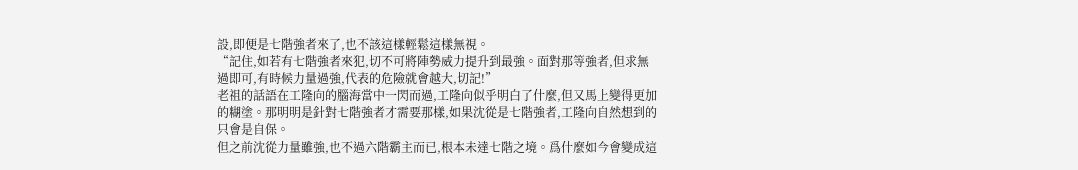設,即便是七階強者來了,也不該這樣輕鬆這樣無視。
“記住,如若有七階強者來犯,切不可將陣勢威力提升到最強。面對那等強者,但求無過即可,有時候力量過強,代表的危險就會越大,切記!”
老祖的話語在工隆向的腦海當中一閃而過,工隆向似乎明白了什麼,但又馬上變得更加的糊塗。那明明是針對七階強者才需要那樣,如果沈從是七階強者,工隆向自然想到的只會是自保。
但之前沈從力量雖強,也不過六階霸主而已,根本未達七階之境。爲什麼如今會變成這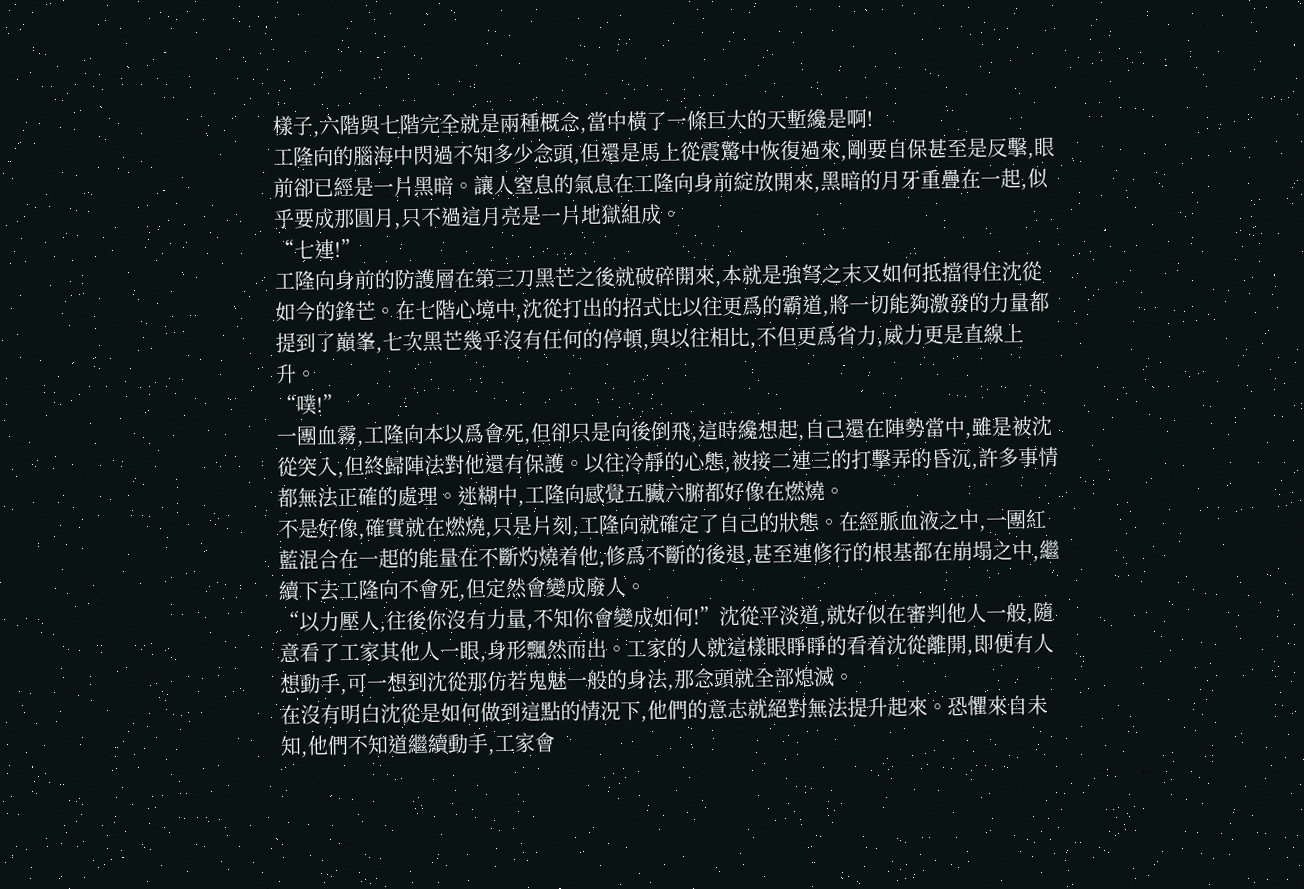樣子,六階與七階完全就是兩種概念,當中橫了一條巨大的天塹纔是啊!
工隆向的腦海中閃過不知多少念頭,但還是馬上從震驚中恢復過來,剛要自保甚至是反擊,眼前卻已經是一片黑暗。讓人窒息的氣息在工隆向身前綻放開來,黑暗的月牙重疊在一起,似乎要成那圓月,只不過這月亮是一片地獄組成。
“七連!”
工隆向身前的防護層在第三刀黑芒之後就破碎開來,本就是強弩之末又如何抵擋得住沈從如今的鋒芒。在七階心境中,沈從打出的招式比以往更爲的霸道,將一切能夠激發的力量都提到了巔峯,七次黑芒幾乎沒有任何的停頓,與以往相比,不但更爲省力,威力更是直線上升。
“噗!”
一團血霧,工隆向本以爲會死,但卻只是向後倒飛,這時纔想起,自己還在陣勢當中,雖是被沈從突入,但終歸陣法對他還有保護。以往冷靜的心態,被接二連三的打擊弄的昏沉,許多事情都無法正確的處理。迷糊中,工隆向感覺五臟六腑都好像在燃燒。
不是好像,確實就在燃燒,只是片刻,工隆向就確定了自己的狀態。在經脈血液之中,一團紅藍混合在一起的能量在不斷灼燒着他,修爲不斷的後退,甚至連修行的根基都在崩塌之中,繼續下去工隆向不會死,但定然會變成廢人。
“以力壓人,往後你沒有力量,不知你會變成如何!”沈從平淡道,就好似在審判他人一般,隨意看了工家其他人一眼,身形飄然而出。工家的人就這樣眼睜睜的看着沈從離開,即便有人想動手,可一想到沈從那仿若鬼魅一般的身法,那念頭就全部熄滅。
在沒有明白沈從是如何做到這點的情況下,他們的意志就絕對無法提升起來。恐懼來自未知,他們不知道繼續動手,工家會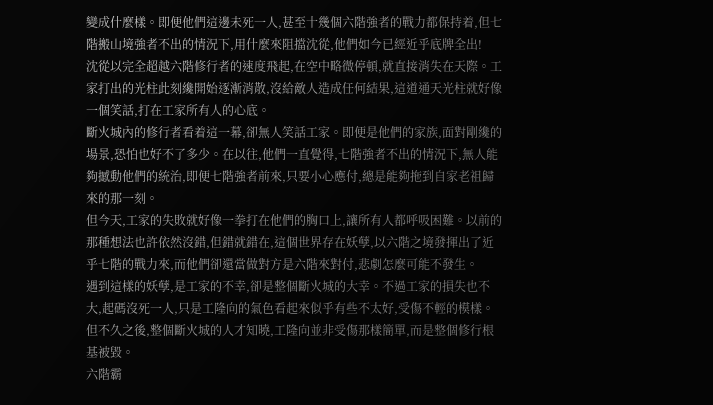變成什麼樣。即便他們這邊未死一人,甚至十幾個六階強者的戰力都保持着,但七階搬山境強者不出的情況下,用什麼來阻擋沈從,他們如今已經近乎底牌全出!
沈從以完全超越六階修行者的速度飛起,在空中略微停頓,就直接消失在天際。工家打出的光柱此刻纔開始逐漸消散,沒給敵人造成任何結果,這道通天光柱就好像一個笑話,打在工家所有人的心底。
斷火城內的修行者看着這一幕,卻無人笑話工家。即便是他們的家族,面對剛纔的場景,恐怕也好不了多少。在以往,他們一直覺得,七階強者不出的情況下,無人能夠撼動他們的統治,即便七階強者前來,只要小心應付,總是能夠拖到自家老祖歸來的那一刻。
但今天,工家的失敗就好像一拳打在他們的胸口上,讓所有人都呼吸困難。以前的那種想法也許依然沒錯,但錯就錯在,這個世界存在妖孽,以六階之境發揮出了近乎七階的戰力來,而他們卻還當做對方是六階來對付,悲劇怎麼可能不發生。
遇到這樣的妖孽,是工家的不幸,卻是整個斷火城的大幸。不過工家的損失也不大,起碼沒死一人,只是工隆向的氣色看起來似乎有些不太好,受傷不輕的模樣。但不久之後,整個斷火城的人才知曉,工隆向並非受傷那樣簡單,而是整個修行根基被毀。
六階霸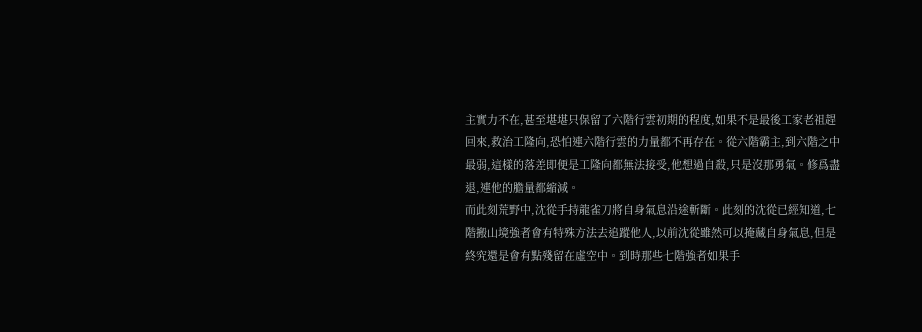主實力不在,甚至堪堪只保留了六階行雲初期的程度,如果不是最後工家老祖趕回來,救治工隆向,恐怕連六階行雲的力量都不再存在。從六階霸主,到六階之中最弱,這樣的落差即便是工隆向都無法接受,他想過自殺,只是沒那勇氣。修爲盡退,連他的膽量都縮減。
而此刻荒野中,沈從手持龍雀刀將自身氣息沿途斬斷。此刻的沈從已經知道,七階搬山境強者會有特殊方法去追蹤他人,以前沈從雖然可以掩藏自身氣息,但是終究還是會有點殘留在虛空中。到時那些七階強者如果手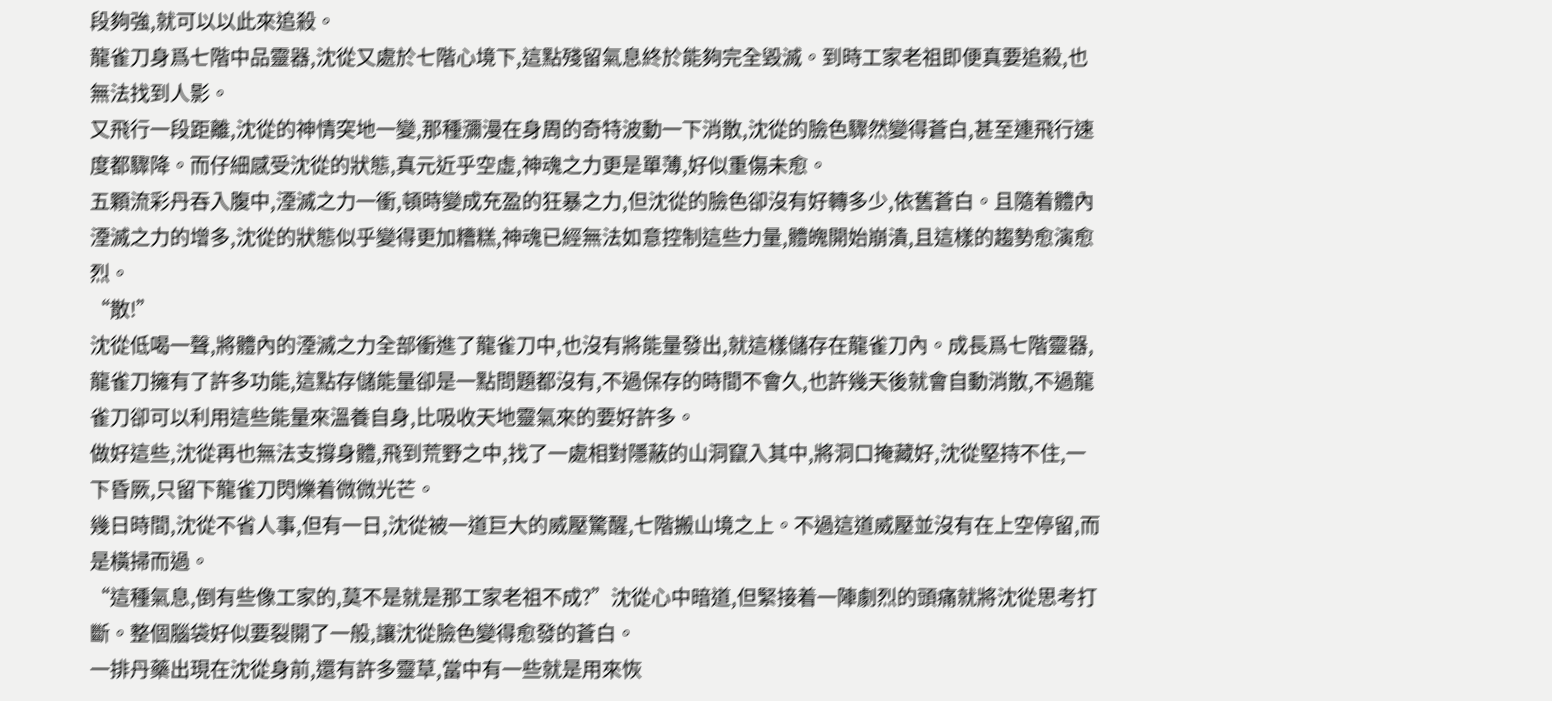段夠強,就可以以此來追殺。
龍雀刀身爲七階中品靈器,沈從又處於七階心境下,這點殘留氣息終於能夠完全毀滅。到時工家老祖即便真要追殺,也無法找到人影。
又飛行一段距離,沈從的神情突地一變,那種瀰漫在身周的奇特波動一下消散,沈從的臉色驟然變得蒼白,甚至連飛行速度都驟降。而仔細感受沈從的狀態,真元近乎空虛,神魂之力更是單薄,好似重傷未愈。
五顆流彩丹吞入腹中,湮滅之力一衝,頓時變成充盈的狂暴之力,但沈從的臉色卻沒有好轉多少,依舊蒼白。且隨着體內湮滅之力的增多,沈從的狀態似乎變得更加糟糕,神魂已經無法如意控制這些力量,體魄開始崩潰,且這樣的趨勢愈演愈烈。
“散!”
沈從低喝一聲,將體內的湮滅之力全部衝進了龍雀刀中,也沒有將能量發出,就這樣儲存在龍雀刀內。成長爲七階靈器,龍雀刀擁有了許多功能,這點存儲能量卻是一點問題都沒有,不過保存的時間不會久,也許幾天後就會自動消散,不過龍雀刀卻可以利用這些能量來溫養自身,比吸收天地靈氣來的要好許多。
做好這些,沈從再也無法支撐身體,飛到荒野之中,找了一處相對隱蔽的山洞竄入其中,將洞口掩藏好,沈從堅持不住,一下昏厥,只留下龍雀刀閃爍着微微光芒。
幾日時間,沈從不省人事,但有一日,沈從被一道巨大的威壓驚醒,七階搬山境之上。不過這道威壓並沒有在上空停留,而是橫掃而過。
“這種氣息,倒有些像工家的,莫不是就是那工家老祖不成?”沈從心中暗道,但緊接着一陣劇烈的頭痛就將沈從思考打斷。整個腦袋好似要裂開了一般,讓沈從臉色變得愈發的蒼白。
一排丹藥出現在沈從身前,還有許多靈草,當中有一些就是用來恢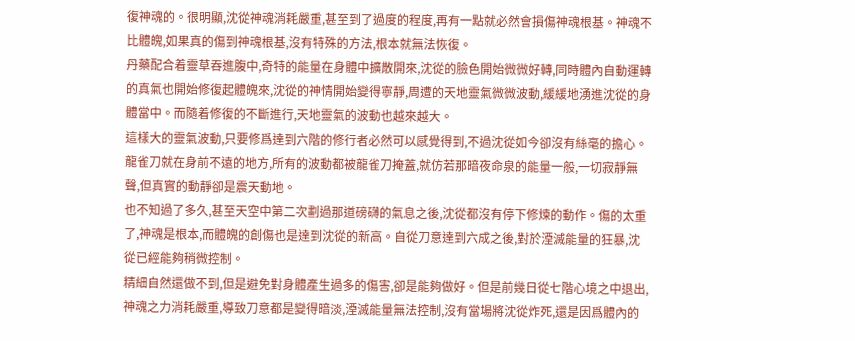復神魂的。很明顯,沈從神魂消耗嚴重,甚至到了過度的程度,再有一點就必然會損傷神魂根基。神魂不比體魄,如果真的傷到神魂根基,沒有特殊的方法,根本就無法恢復。
丹藥配合着靈草吞進腹中,奇特的能量在身體中擴散開來,沈從的臉色開始微微好轉,同時體內自動運轉的真氣也開始修復起體魄來,沈從的神情開始變得寧靜,周遭的天地靈氣微微波動,緩緩地湧進沈從的身體當中。而隨着修復的不斷進行,天地靈氣的波動也越來越大。
這樣大的靈氣波動,只要修爲達到六階的修行者必然可以感覺得到,不過沈從如今卻沒有絲毫的擔心。龍雀刀就在身前不遠的地方,所有的波動都被龍雀刀掩蓋,就仿若那暗夜命泉的能量一般,一切寂靜無聲,但真實的動靜卻是震天動地。
也不知過了多久,甚至天空中第二次劃過那道磅礴的氣息之後,沈從都沒有停下修煉的動作。傷的太重了,神魂是根本,而體魄的創傷也是達到沈從的新高。自從刀意達到六成之後,對於湮滅能量的狂暴,沈從已經能夠稍微控制。
精細自然還做不到,但是避免對身體產生過多的傷害,卻是能夠做好。但是前幾日從七階心境之中退出,神魂之力消耗嚴重,導致刀意都是變得暗淡,湮滅能量無法控制,沒有當場將沈從炸死,還是因爲體內的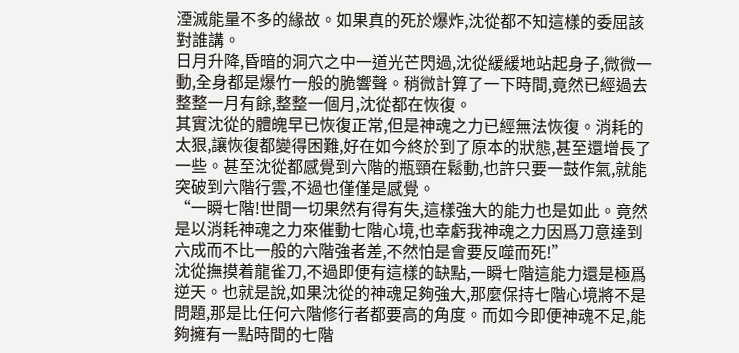湮滅能量不多的緣故。如果真的死於爆炸,沈從都不知這樣的委屈該對誰講。
日月升降,昏暗的洞穴之中一道光芒閃過,沈從緩緩地站起身子,微微一動,全身都是爆竹一般的脆響聲。稍微計算了一下時間,竟然已經過去整整一月有餘,整整一個月,沈從都在恢復。
其實沈從的體魄早已恢復正常,但是神魂之力已經無法恢復。消耗的太狠,讓恢復都變得困難,好在如今終於到了原本的狀態,甚至還增長了一些。甚至沈從都感覺到六階的瓶頸在鬆動,也許只要一鼓作氣,就能突破到六階行雲,不過也僅僅是感覺。
“一瞬七階!世間一切果然有得有失,這樣強大的能力也是如此。竟然是以消耗神魂之力來催動七階心境,也幸虧我神魂之力因爲刀意達到六成而不比一般的六階強者差,不然怕是會要反噬而死!”
沈從撫摸着龍雀刀,不過即便有這樣的缺點,一瞬七階這能力還是極爲逆天。也就是說,如果沈從的神魂足夠強大,那麼保持七階心境將不是問題,那是比任何六階修行者都要高的角度。而如今即便神魂不足,能夠擁有一點時間的七階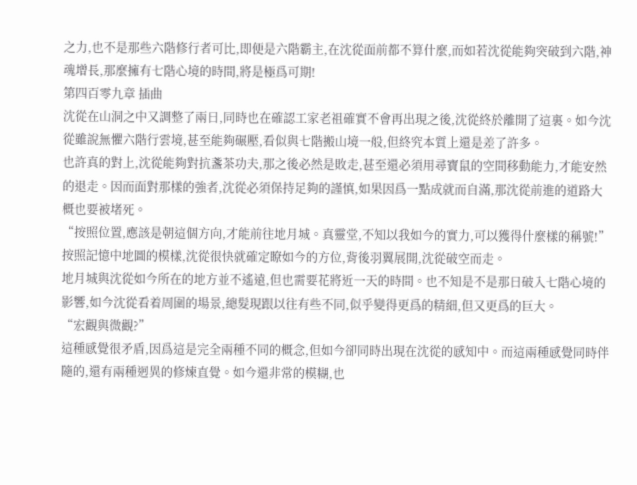之力,也不是那些六階修行者可比,即便是六階霸主,在沈從面前都不算什麼,而如若沈從能夠突破到六階,神魂增長,那麼擁有七階心境的時間,將是極爲可期!
第四百零九章 插曲
沈從在山洞之中又調整了兩日,同時也在確認工家老祖確實不會再出現之後,沈從終於離開了這裏。如今沈從雖說無懼六階行雲境,甚至能夠碾壓,看似與七階搬山境一般,但終究本質上還是差了許多。
也許真的對上,沈從能夠對抗盞茶功夫,那之後必然是敗走,甚至還必須用尋寶鼠的空間移動能力,才能安然的退走。因而面對那樣的強者,沈從必須保持足夠的謹慎,如果因爲一點成就而自滿,那沈從前進的道路大概也要被堵死。
“按照位置,應該是朝這個方向,才能前往地月城。真靈堂,不知以我如今的實力,可以獲得什麼樣的稱號!”按照記憶中地圖的模樣,沈從很快就確定瞭如今的方位,背後羽翼展開,沈從破空而走。
地月城與沈從如今所在的地方並不遙遠,但也需要花將近一天的時間。也不知是不是那日破入七階心境的影響,如今沈從看着周圍的場景,總髮現跟以往有些不同,似乎變得更爲的精細,但又更爲的巨大。
“宏觀與微觀?”
這種感覺很矛盾,因爲這是完全兩種不同的概念,但如今卻同時出現在沈從的感知中。而這兩種感覺同時伴隨的,還有兩種迥異的修煉直覺。如今還非常的模糊,也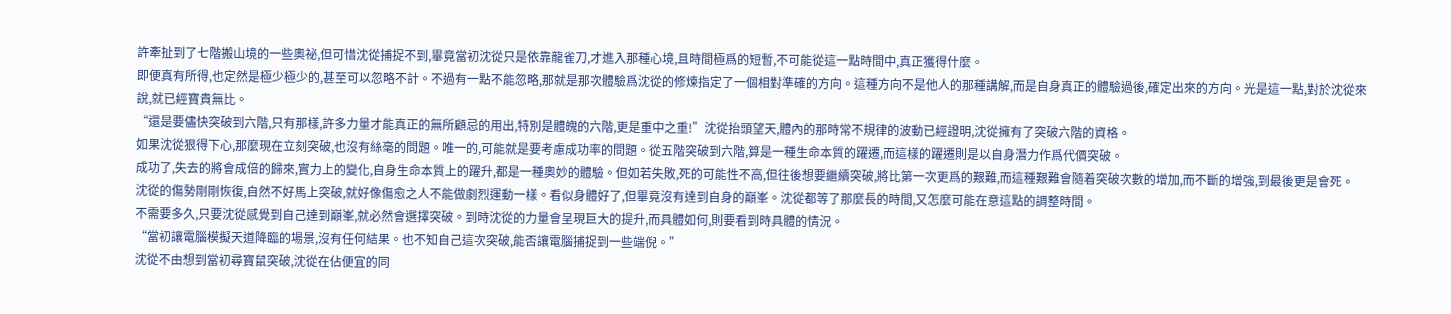許牽扯到了七階搬山境的一些奧祕,但可惜沈從捕捉不到,畢竟當初沈從只是依靠龍雀刀,才進入那種心境,且時間極爲的短暫,不可能從這一點時間中,真正獲得什麼。
即便真有所得,也定然是極少極少的,甚至可以忽略不計。不過有一點不能忽略,那就是那次體驗爲沈從的修煉指定了一個相對準確的方向。這種方向不是他人的那種講解,而是自身真正的體驗過後,確定出來的方向。光是這一點,對於沈從來說,就已經寶貴無比。
“還是要儘快突破到六階,只有那樣,許多力量才能真正的無所顧忌的用出,特別是體魄的六階,更是重中之重!”沈從抬頭望天,體內的那時常不規律的波動已經證明,沈從擁有了突破六階的資格。
如果沈從狠得下心,那麼現在立刻突破,也沒有絲毫的問題。唯一的,可能就是要考慮成功率的問題。從五階突破到六階,算是一種生命本質的躍遷,而這樣的躍遷則是以自身潛力作爲代價突破。
成功了,失去的將會成倍的歸來,實力上的變化,自身生命本質上的躍升,都是一種奧妙的體驗。但如若失敗,死的可能性不高,但往後想要繼續突破,將比第一次更爲的艱難,而這種艱難會隨着突破次數的增加,而不斷的增強,到最後更是會死。
沈從的傷勢剛剛恢復,自然不好馬上突破,就好像傷愈之人不能做劇烈運動一樣。看似身體好了,但畢竟沒有達到自身的巔峯。沈從都等了那麼長的時間,又怎麼可能在意這點的調整時間。
不需要多久,只要沈從感覺到自己達到巔峯,就必然會選擇突破。到時沈從的力量會呈現巨大的提升,而具體如何,則要看到時具體的情況。
“當初讓電腦模擬天道降臨的場景,沒有任何結果。也不知自己這次突破,能否讓電腦捕捉到一些端倪。”
沈從不由想到當初尋寶鼠突破,沈從在佔便宜的同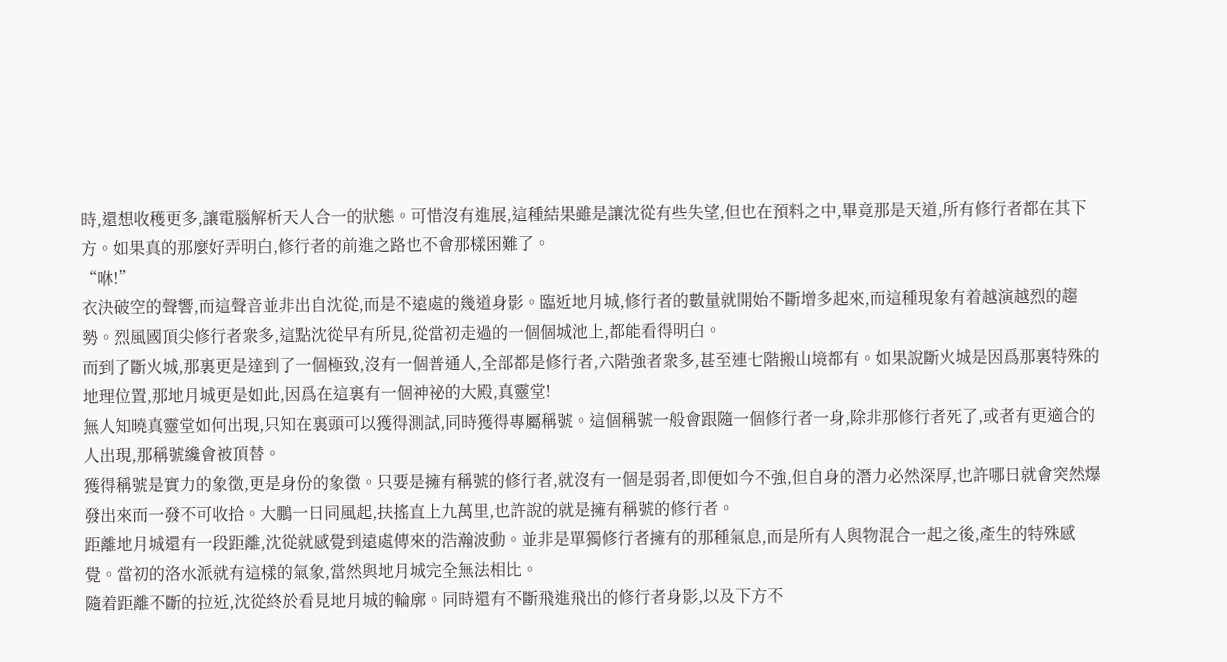時,還想收穫更多,讓電腦解析天人合一的狀態。可惜沒有進展,這種結果雖是讓沈從有些失望,但也在預料之中,畢竟那是天道,所有修行者都在其下方。如果真的那麼好弄明白,修行者的前進之路也不會那樣困難了。
“咻!”
衣決破空的聲響,而這聲音並非出自沈從,而是不遠處的幾道身影。臨近地月城,修行者的數量就開始不斷增多起來,而這種現象有着越演越烈的趨勢。烈風國頂尖修行者衆多,這點沈從早有所見,從當初走過的一個個城池上,都能看得明白。
而到了斷火城,那裏更是達到了一個極致,沒有一個普通人,全部都是修行者,六階強者衆多,甚至連七階搬山境都有。如果說斷火城是因爲那裏特殊的地理位置,那地月城更是如此,因爲在這裏有一個神祕的大殿,真靈堂!
無人知曉真靈堂如何出現,只知在裏頭可以獲得測試,同時獲得專屬稱號。這個稱號一般會跟隨一個修行者一身,除非那修行者死了,或者有更適合的人出現,那稱號纔會被頂替。
獲得稱號是實力的象徵,更是身份的象徵。只要是擁有稱號的修行者,就沒有一個是弱者,即便如今不強,但自身的潛力必然深厚,也許哪日就會突然爆發出來而一發不可收拾。大鵬一日同風起,扶搖直上九萬里,也許說的就是擁有稱號的修行者。
距離地月城還有一段距離,沈從就感覺到遠處傳來的浩瀚波動。並非是單獨修行者擁有的那種氣息,而是所有人與物混合一起之後,產生的特殊感覺。當初的洛水派就有這樣的氣象,當然與地月城完全無法相比。
隨着距離不斷的拉近,沈從終於看見地月城的輪廓。同時還有不斷飛進飛出的修行者身影,以及下方不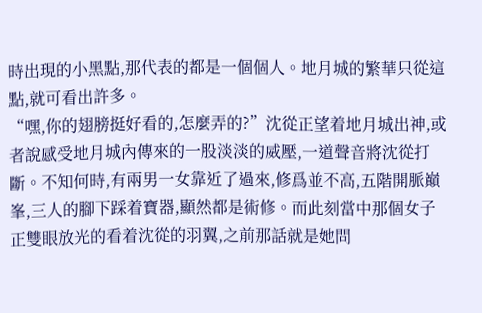時出現的小黑點,那代表的都是一個個人。地月城的繁華只從這點,就可看出許多。
“嘿,你的翅膀挺好看的,怎麼弄的?”沈從正望着地月城出神,或者說感受地月城內傳來的一股淡淡的威壓,一道聲音將沈從打斷。不知何時,有兩男一女靠近了過來,修爲並不高,五階開脈巔峯,三人的腳下踩着寶器,顯然都是術修。而此刻當中那個女子正雙眼放光的看着沈從的羽翼,之前那話就是她問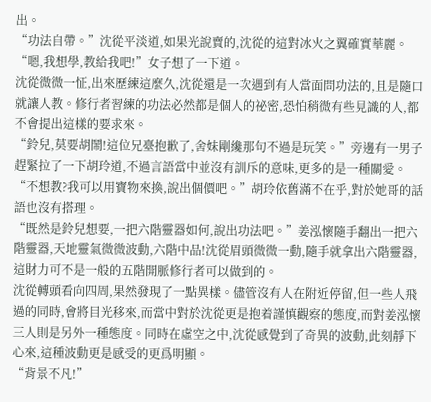出。
“功法自帶。”沈從平淡道,如果光說賣的,沈從的這對冰火之翼確實華麗。
“嗯,我想學,教給我吧!”女子想了一下道。
沈從微微一怔,出來歷練這麼久,沈從還是一次遇到有人當面問功法的,且是隨口就讓人教。修行者習練的功法必然都是個人的祕密,恐怕稍微有些見識的人,都不會提出這樣的要求來。
“鈴兒,莫要胡鬧!這位兄臺抱歉了,舍妹剛纔那句不過是玩笑。”旁邊有一男子趕緊拉了一下胡玲道,不過言語當中並沒有訓斥的意味,更多的是一種關愛。
“不想教?我可以用寶物來換,說出個價吧。”胡玲依舊滿不在乎,對於她哥的話語也沒有搭理。
“既然是鈴兒想要,一把六階靈器如何,說出功法吧。”姜泓懷隨手翻出一把六階靈器,天地靈氣微微波動,六階中品!沈從眉頭微微一動,隨手就拿出六階靈器,這財力可不是一般的五階開脈修行者可以做到的。
沈從轉頭看向四周,果然發現了一點異樣。儘管沒有人在附近停留,但一些人飛過的同時,會將目光移來,而當中對於沈從更是抱着謹慎觀察的態度,而對姜泓懷三人則是另外一種態度。同時在虛空之中,沈從感覺到了奇異的波動,此刻靜下心來,這種波動更是感受的更爲明顯。
“背景不凡!”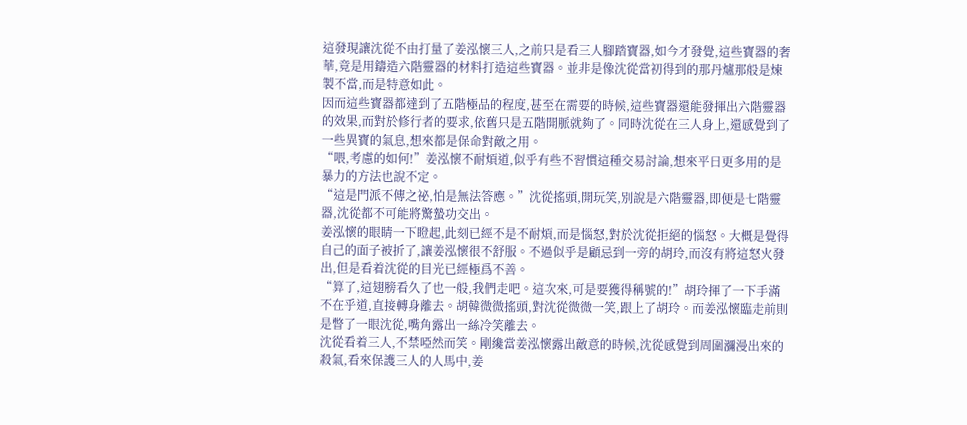這發現讓沈從不由打量了姜泓懷三人,之前只是看三人腳踏寶器,如今才發覺,這些寶器的奢華,竟是用鑄造六階靈器的材料打造這些寶器。並非是像沈從當初得到的那丹爐那般是煉製不當,而是特意如此。
因而這些寶器都達到了五階極品的程度,甚至在需要的時候,這些寶器還能發揮出六階靈器的效果,而對於修行者的要求,依舊只是五階開脈就夠了。同時沈從在三人身上,還感覺到了一些異寶的氣息,想來都是保命對敵之用。
“喂,考慮的如何!”姜泓懷不耐煩道,似乎有些不習慣這種交易討論,想來平日更多用的是暴力的方法也說不定。
“這是門派不傳之祕,怕是無法答應。”沈從搖頭,開玩笑,別說是六階靈器,即便是七階靈器,沈從都不可能將驚蟄功交出。
姜泓懷的眼睛一下瞪起,此刻已經不是不耐煩,而是惱怒,對於沈從拒絕的惱怒。大概是覺得自己的面子被折了,讓姜泓懷很不舒服。不過似乎是顧忌到一旁的胡玲,而沒有將這怒火發出,但是看着沈從的目光已經極爲不善。
“算了,這翅膀看久了也一般,我們走吧。這次來,可是要獲得稱號的!”胡玲揮了一下手滿不在乎道,直接轉身離去。胡韓微微搖頭,對沈從微微一笑,跟上了胡玲。而姜泓懷臨走前則是瞥了一眼沈從,嘴角露出一絲冷笑離去。
沈從看着三人,不禁啞然而笑。剛纔當姜泓懷露出敵意的時候,沈從感覺到周圍瀰漫出來的殺氣,看來保護三人的人馬中,姜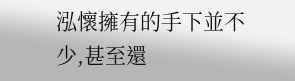泓懷擁有的手下並不少,甚至還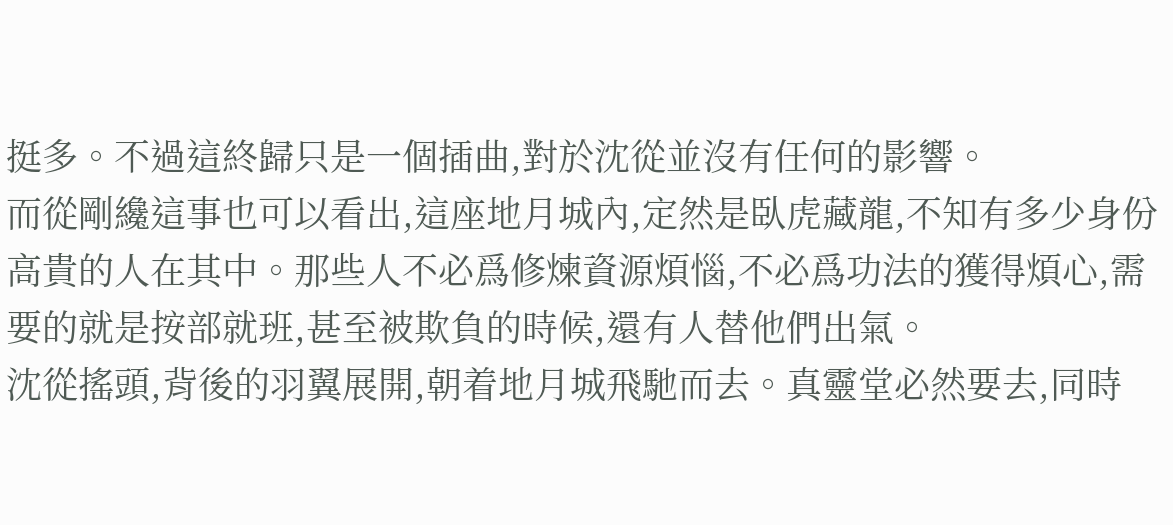挺多。不過這終歸只是一個插曲,對於沈從並沒有任何的影響。
而從剛纔這事也可以看出,這座地月城內,定然是臥虎藏龍,不知有多少身份高貴的人在其中。那些人不必爲修煉資源煩惱,不必爲功法的獲得煩心,需要的就是按部就班,甚至被欺負的時候,還有人替他們出氣。
沈從搖頭,背後的羽翼展開,朝着地月城飛馳而去。真靈堂必然要去,同時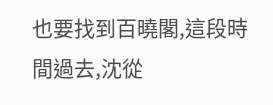也要找到百曉閣,這段時間過去,沈從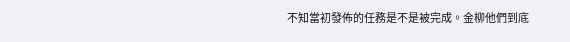不知當初發佈的任務是不是被完成。金柳他們到底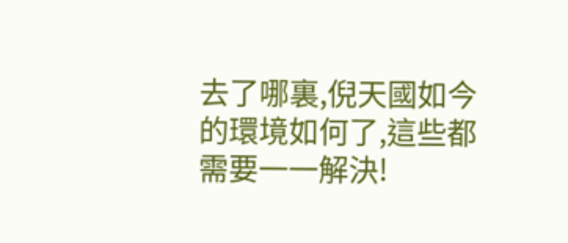去了哪裏,倪天國如今的環境如何了,這些都需要一一解決!